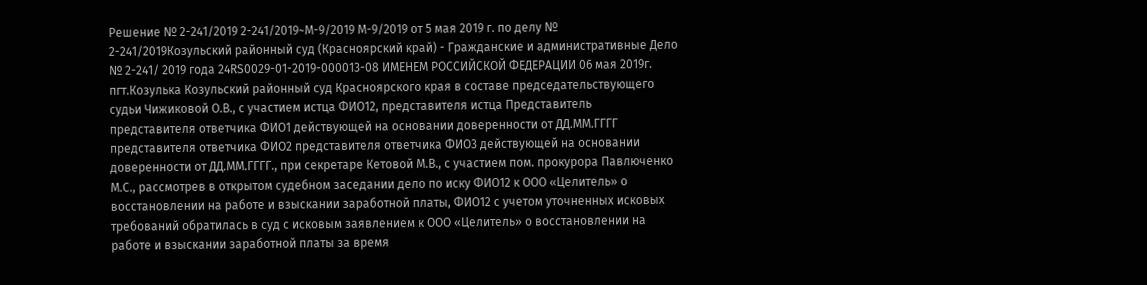Решение № 2-241/2019 2-241/2019~М-9/2019 М-9/2019 от 5 мая 2019 г. по делу № 2-241/2019Козульский районный суд (Красноярский край) - Гражданские и административные Дело № 2-241/ 2019 года 24RS0029-01-2019-000013-08 ИМЕНЕМ РОССИЙСКОЙ ФЕДЕРАЦИИ 06 мая 2019г. пгт.Козулька Козульский районный суд Красноярского края в составе председательствующего судьи Чижиковой О.В., с участием истца ФИО12, представителя истца Представитель представителя ответчика ФИО1 действующей на основании доверенности от ДД.ММ.ГГГГ представителя ответчика ФИО2 представителя ответчика ФИО3 действующей на основании доверенности от ДД.ММ.ГГГГ., при секретаре Кетовой М.В., с участием пом. прокурора Павлюченко М.С., рассмотрев в открытом судебном заседании дело по иску ФИО12 к ООО «Целитель» о восстановлении на работе и взыскании заработной платы, ФИО12 с учетом уточненных исковых требований обратилась в суд с исковым заявлением к ООО «Целитель» о восстановлении на работе и взыскании заработной платы за время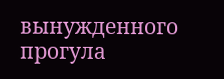вынужденного прогула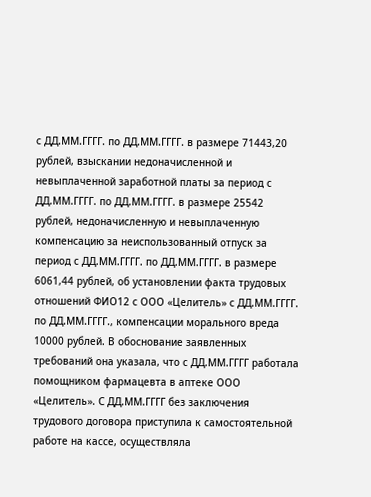с ДД.ММ.ГГГГ. по ДД.ММ.ГГГГ. в размере 71443,20 рублей, взыскании недоначисленной и невыплаченной заработной платы за период с ДД.ММ.ГГГГ. по ДД.ММ.ГГГГ. в размере 25542 рублей, недоначисленную и невыплаченную компенсацию за неиспользованный отпуск за период с ДД.ММ.ГГГГ. по ДД.ММ.ГГГГ. в размере 6061,44 рублей, об установлении факта трудовых отношений ФИО12 с ООО «Целитель» с ДД.ММ.ГГГГ. по ДД.ММ.ГГГГ., компенсации морального вреда 10000 рублей. В обоснование заявленных требований она указала, что с ДД.ММ.ГГГГ работала помощником фармацевта в аптеке ООО «Целитель». С ДД.ММ.ГГГГ без заключения трудового договора приступила к самостоятельной работе на кассе, осуществляла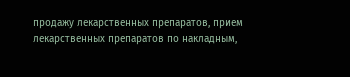продажу лекарственных препаратов, прием лекарственных препаратов по накладным,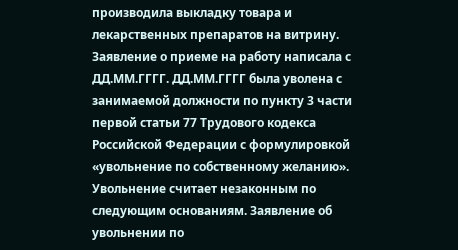производила выкладку товара и лекарственных препаратов на витрину. Заявление о приеме на работу написала с ДД.ММ.ГГГГ. ДД.ММ.ГГГГ была уволена с занимаемой должности по пункту 3 части первой статьи 77 Трудового кодекса Российской Федерации с формулировкой «увольнение по собственному желанию». Увольнение считает незаконным по следующим основаниям. Заявление об увольнении по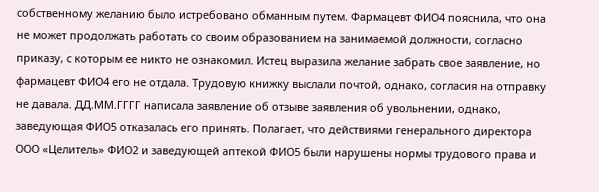собственному желанию было истребовано обманным путем. Фармацевт ФИО4 пояснила, что она не может продолжать работать со своим образованием на занимаемой должности, согласно приказу, с которым ее никто не ознакомил. Истец выразила желание забрать свое заявление, но фармацевт ФИО4 его не отдала. Трудовую книжку выслали почтой, однако, согласия на отправку не давала. ДД.ММ.ГГГГ написала заявление об отзыве заявления об увольнении, однако, заведующая ФИО5 отказалась его принять. Полагает, что действиями генерального директора ООО «Целитель» ФИО2 и заведующей аптекой ФИО5 были нарушены нормы трудового права и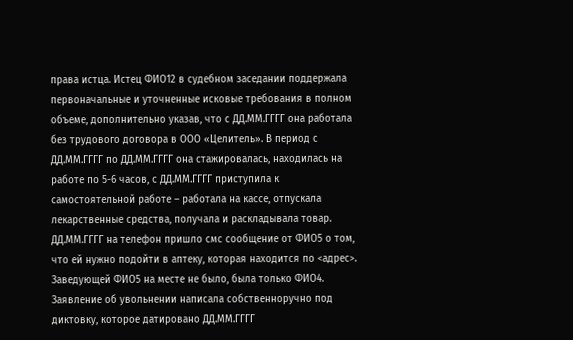права истца. Истец ФИО12 в судебном заседании поддержала первоначальные и уточненные исковые требования в полном объеме, дополнительно указав, что с ДД.ММ.ГГГГ она работала без трудового договора в ООО «Целитель». В период с ДД.ММ.ГГГГ по ДД.ММ.ГГГГ она стажировалась, находилась на работе по 5-6 часов, с ДД.ММ.ГГГГ приступила к самостоятельной работе – работала на кассе, отпускала лекарственные средства, получала и раскладывала товар. ДД.ММ.ГГГГ на телефон пришло смс сообщение от ФИО5 о том, что ей нужно подойти в аптеку, которая находится по <адрес>. Заведующей ФИО5 на месте не было, была только ФИО4. Заявление об увольнении написала собственноручно под диктовку, которое датировано ДД.ММ.ГГГГ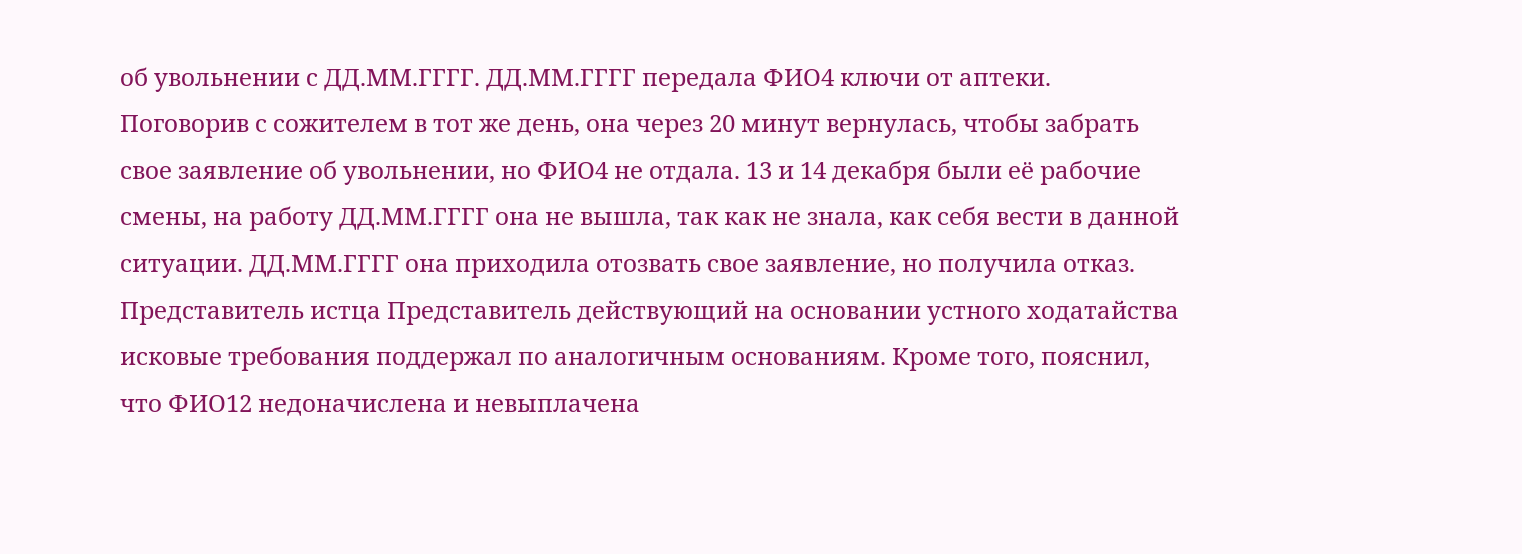об увольнении с ДД.ММ.ГГГГ. ДД.ММ.ГГГГ передала ФИО4 ключи от аптеки. Поговорив с сожителем в тот же день, она через 20 минут вернулась, чтобы забрать свое заявление об увольнении, но ФИО4 не отдала. 13 и 14 декабря были её рабочие смены, на работу ДД.ММ.ГГГГ она не вышла, так как не знала, как себя вести в данной ситуации. ДД.ММ.ГГГГ она приходила отозвать свое заявление, но получила отказ. Представитель истца Представитель действующий на основании устного ходатайства исковые требования поддержал по аналогичным основаниям. Кроме того, пояснил, что ФИО12 недоначислена и невыплачена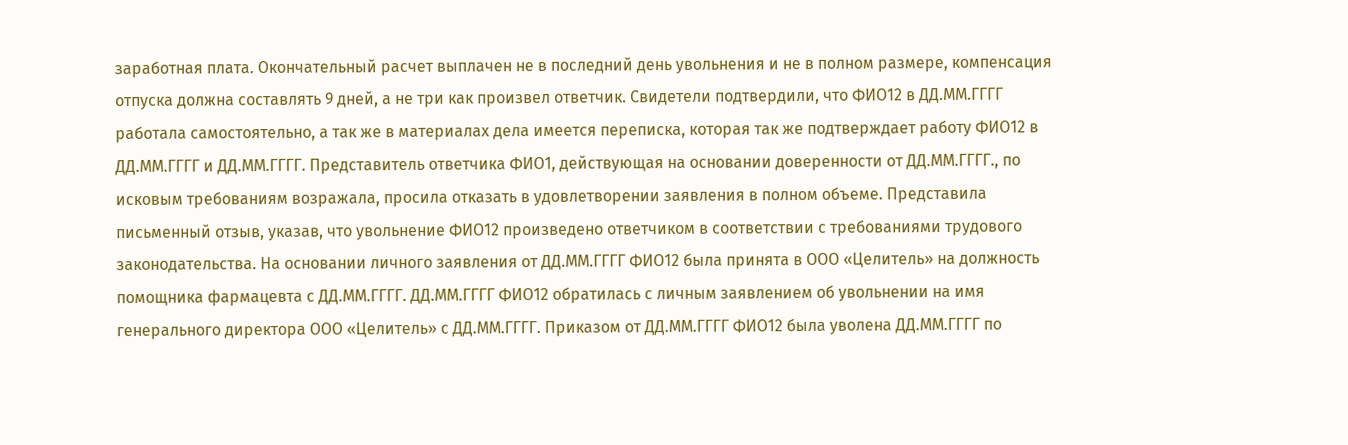заработная плата. Окончательный расчет выплачен не в последний день увольнения и не в полном размере, компенсация отпуска должна составлять 9 дней, а не три как произвел ответчик. Свидетели подтвердили, что ФИО12 в ДД.ММ.ГГГГ работала самостоятельно, а так же в материалах дела имеется переписка, которая так же подтверждает работу ФИО12 в ДД.ММ.ГГГГ и ДД.ММ.ГГГГ. Представитель ответчика ФИО1, действующая на основании доверенности от ДД.ММ.ГГГГ., по исковым требованиям возражала, просила отказать в удовлетворении заявления в полном объеме. Представила письменный отзыв, указав, что увольнение ФИО12 произведено ответчиком в соответствии с требованиями трудового законодательства. На основании личного заявления от ДД.ММ.ГГГГ ФИО12 была принята в ООО «Целитель» на должность помощника фармацевта с ДД.ММ.ГГГГ. ДД.ММ.ГГГГ ФИО12 обратилась с личным заявлением об увольнении на имя генерального директора ООО «Целитель» с ДД.ММ.ГГГГ. Приказом от ДД.ММ.ГГГГ ФИО12 была уволена ДД.ММ.ГГГГ по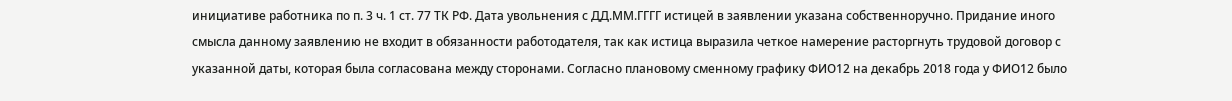инициативе работника по п. 3 ч. 1 ст. 77 ТК РФ. Дата увольнения с ДД.ММ.ГГГГ истицей в заявлении указана собственноручно. Придание иного смысла данному заявлению не входит в обязанности работодателя, так как истица выразила четкое намерение расторгнуть трудовой договор с указанной даты, которая была согласована между сторонами. Согласно плановому сменному графику ФИО12 на декабрь 2018 года у ФИО12 было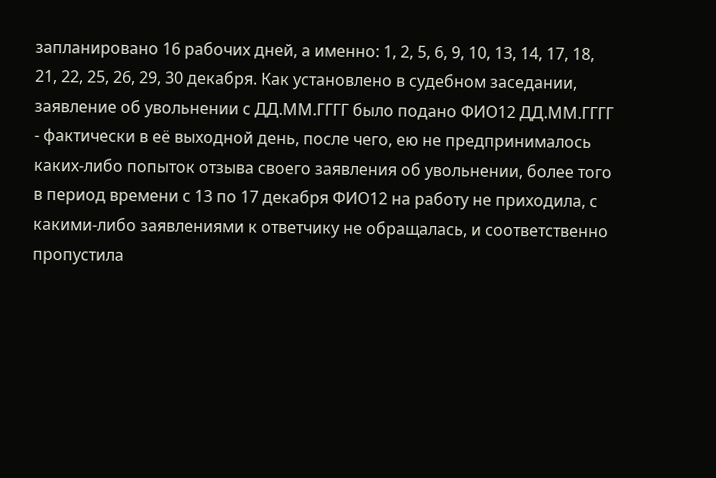запланировано 16 рабочих дней, а именно: 1, 2, 5, 6, 9, 10, 13, 14, 17, 18, 21, 22, 25, 26, 29, 30 декабря. Как установлено в судебном заседании, заявление об увольнении с ДД.ММ.ГГГГ было подано ФИО12 ДД.ММ.ГГГГ - фактически в её выходной день, после чего, ею не предпринималось каких-либо попыток отзыва своего заявления об увольнении, более того в период времени с 13 по 17 декабря ФИО12 на работу не приходила, с какими-либо заявлениями к ответчику не обращалась, и соответственно пропустила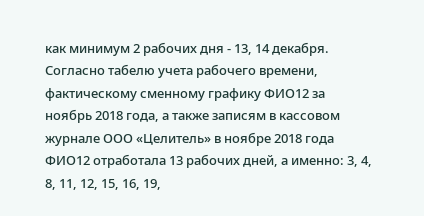как минимум 2 рабочих дня - 13, 14 декабря. Согласно табелю учета рабочего времени, фактическому сменному графику ФИО12 за ноябрь 2018 года, а также записям в кассовом журнале ООО «Целитель» в ноябре 2018 года ФИО12 отработала 13 рабочих дней, а именно: 3, 4, 8, 11, 12, 15, 16, 19,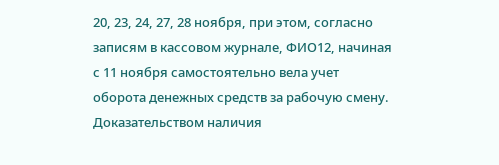20, 23, 24, 27, 28 ноября, при этом, согласно записям в кассовом журнале, ФИО12, начиная с 11 ноября самостоятельно вела учет оборота денежных средств за рабочую смену. Доказательством наличия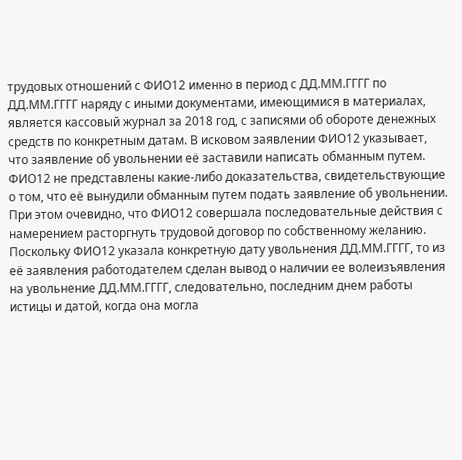трудовых отношений с ФИО12 именно в период с ДД.ММ.ГГГГ по ДД.ММ.ГГГГ наряду с иными документами, имеющимися в материалах, является кассовый журнал за 2018 год, с записями об обороте денежных средств по конкретным датам. В исковом заявлении ФИО12 указывает, что заявление об увольнении её заставили написать обманным путем. ФИО12 не представлены какие-либо доказательства, свидетельствующие о том, что её вынудили обманным путем подать заявление об увольнении. При этом очевидно, что ФИО12 совершала последовательные действия с намерением расторгнуть трудовой договор по собственному желанию. Поскольку ФИО12 указала конкретную дату увольнения ДД.ММ.ГГГГ, то из её заявления работодателем сделан вывод о наличии ее волеизъявления на увольнение ДД.ММ.ГГГГ, следовательно, последним днем работы истицы и датой, когда она могла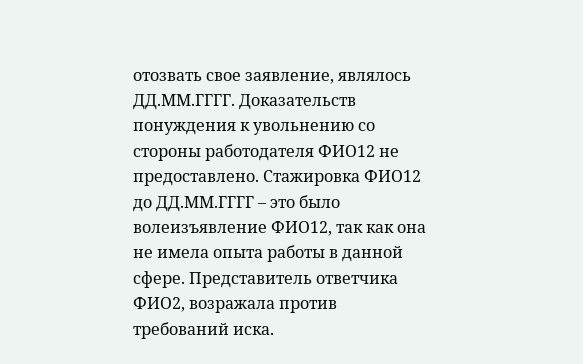отозвать свое заявление, являлось ДД.ММ.ГГГГ. Доказательств понуждения к увольнению со стороны работодателя ФИО12 не предоставлено. Стажировка ФИО12 до ДД.ММ.ГГГГ – это было волеизъявление ФИО12, так как она не имела опыта работы в данной сфере. Представитель ответчика ФИО2, возражала против требований иска.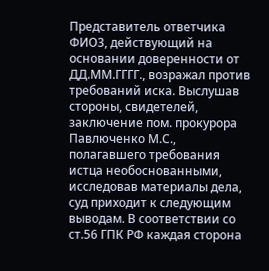Представитель ответчика ФИО3, действующий на основании доверенности от ДД.ММ.ГГГГ., возражал против требований иска. Выслушав стороны, свидетелей, заключение пом. прокурора Павлюченко М.С., полагавшего требования истца необоснованными, исследовав материалы дела, суд приходит к следующим выводам. В соответствии со ст.56 ГПК РФ каждая сторона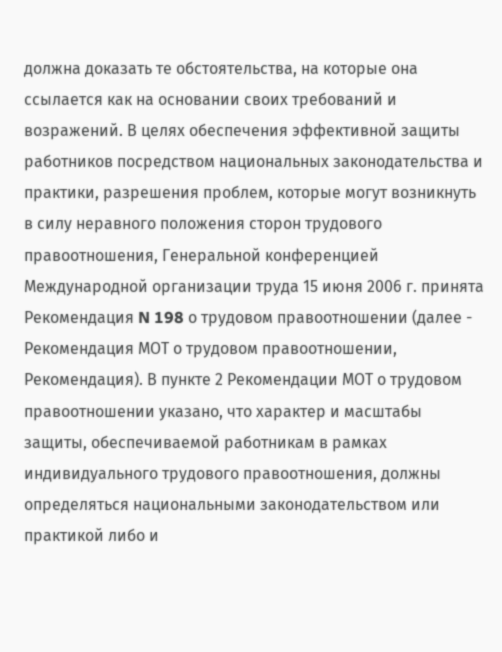должна доказать те обстоятельства, на которые она ссылается как на основании своих требований и возражений. В целях обеспечения эффективной защиты работников посредством национальных законодательства и практики, разрешения проблем, которые могут возникнуть в силу неравного положения сторон трудового правоотношения, Генеральной конференцией Международной организации труда 15 июня 2006 г. принята Рекомендация N 198 о трудовом правоотношении (далее - Рекомендация МОТ о трудовом правоотношении, Рекомендация). В пункте 2 Рекомендации МОТ о трудовом правоотношении указано, что характер и масштабы защиты, обеспечиваемой работникам в рамках индивидуального трудового правоотношения, должны определяться национальными законодательством или практикой либо и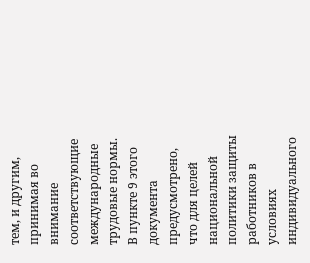тем, и другим, принимая во внимание соответствующие международные трудовые нормы. В пункте 9 этого документа предусмотрено, что для целей национальной политики защиты работников в условиях индивидуального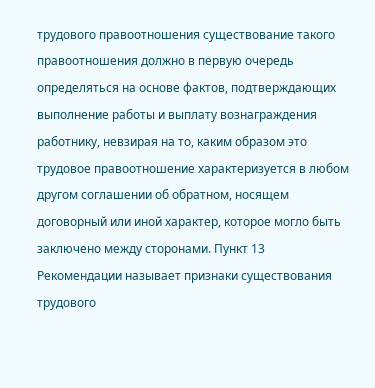трудового правоотношения существование такого правоотношения должно в первую очередь определяться на основе фактов, подтверждающих выполнение работы и выплату вознаграждения работнику, невзирая на то, каким образом это трудовое правоотношение характеризуется в любом другом соглашении об обратном, носящем договорный или иной характер, которое могло быть заключено между сторонами. Пункт 13 Рекомендации называет признаки существования трудового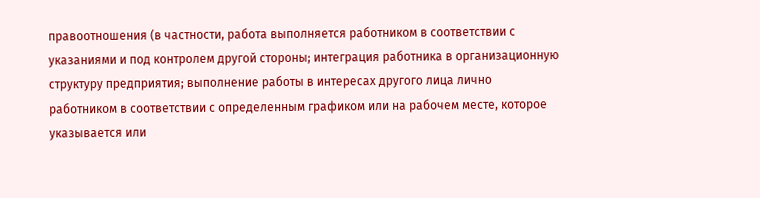правоотношения (в частности, работа выполняется работником в соответствии с указаниями и под контролем другой стороны; интеграция работника в организационную структуру предприятия; выполнение работы в интересах другого лица лично работником в соответствии с определенным графиком или на рабочем месте, которое указывается или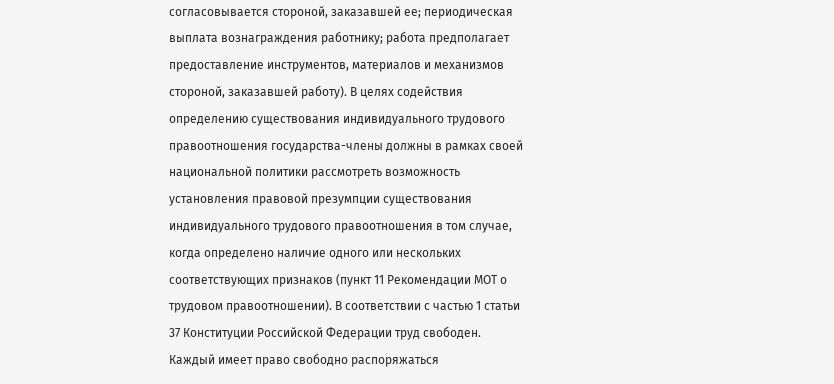согласовывается стороной, заказавшей ее; периодическая выплата вознаграждения работнику; работа предполагает предоставление инструментов, материалов и механизмов стороной, заказавшей работу). В целях содействия определению существования индивидуального трудового правоотношения государства-члены должны в рамках своей национальной политики рассмотреть возможность установления правовой презумпции существования индивидуального трудового правоотношения в том случае, когда определено наличие одного или нескольких соответствующих признаков (пункт 11 Рекомендации МОТ о трудовом правоотношении). В соответствии с частью 1 статьи 37 Конституции Российской Федерации труд свободен. Каждый имеет право свободно распоряжаться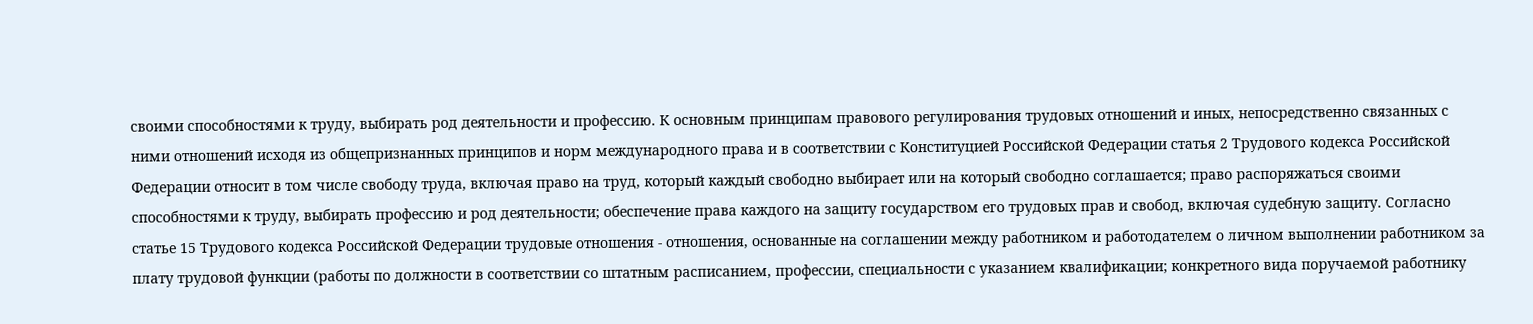своими способностями к труду, выбирать род деятельности и профессию. К основным принципам правового регулирования трудовых отношений и иных, непосредственно связанных с ними отношений исходя из общепризнанных принципов и норм международного права и в соответствии с Конституцией Российской Федерации статья 2 Трудового кодекса Российской Федерации относит в том числе свободу труда, включая право на труд, который каждый свободно выбирает или на который свободно соглашается; право распоряжаться своими способностями к труду, выбирать профессию и род деятельности; обеспечение права каждого на защиту государством его трудовых прав и свобод, включая судебную защиту. Согласно статье 15 Трудового кодекса Российской Федерации трудовые отношения - отношения, основанные на соглашении между работником и работодателем о личном выполнении работником за плату трудовой функции (работы по должности в соответствии со штатным расписанием, профессии, специальности с указанием квалификации; конкретного вида поручаемой работнику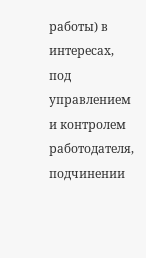работы) в интересах, под управлением и контролем работодателя, подчинении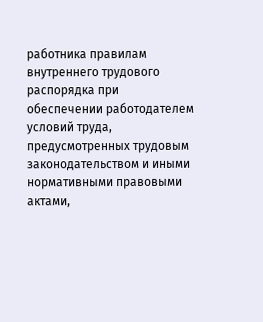работника правилам внутреннего трудового распорядка при обеспечении работодателем условий труда, предусмотренных трудовым законодательством и иными нормативными правовыми актами,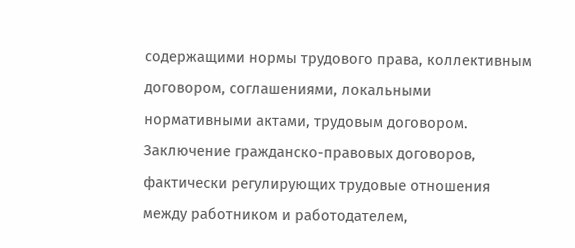содержащими нормы трудового права, коллективным договором, соглашениями, локальными нормативными актами, трудовым договором. Заключение гражданско-правовых договоров, фактически регулирующих трудовые отношения между работником и работодателем,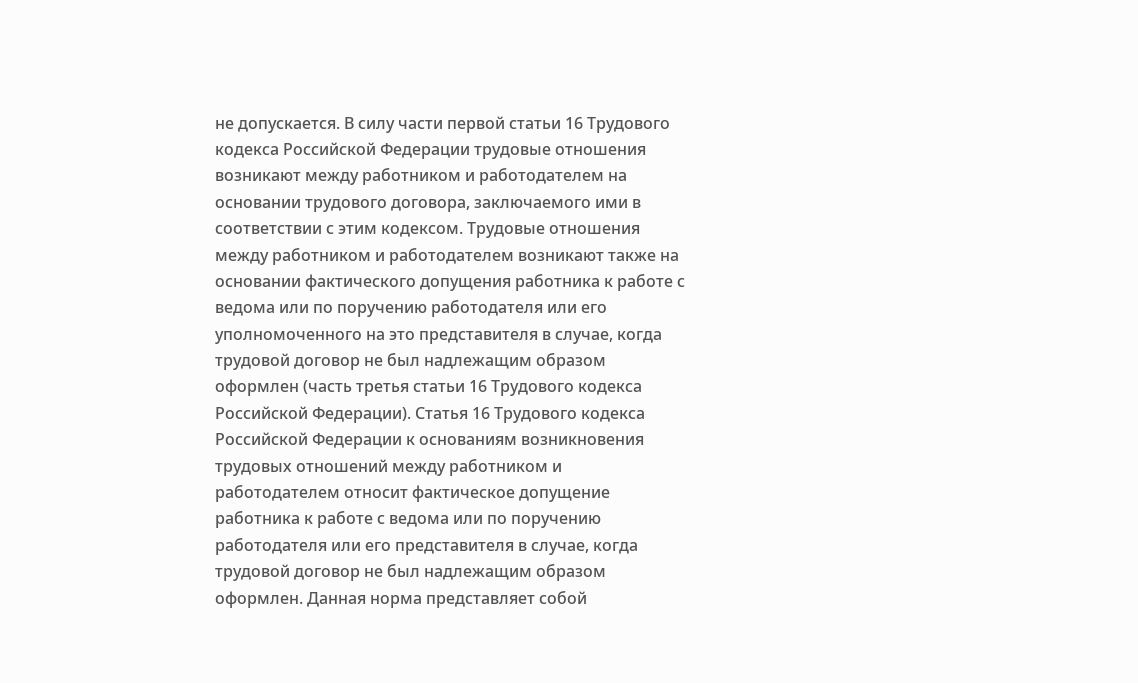не допускается. В силу части первой статьи 16 Трудового кодекса Российской Федерации трудовые отношения возникают между работником и работодателем на основании трудового договора, заключаемого ими в соответствии с этим кодексом. Трудовые отношения между работником и работодателем возникают также на основании фактического допущения работника к работе с ведома или по поручению работодателя или его уполномоченного на это представителя в случае, когда трудовой договор не был надлежащим образом оформлен (часть третья статьи 16 Трудового кодекса Российской Федерации). Статья 16 Трудового кодекса Российской Федерации к основаниям возникновения трудовых отношений между работником и работодателем относит фактическое допущение работника к работе с ведома или по поручению работодателя или его представителя в случае, когда трудовой договор не был надлежащим образом оформлен. Данная норма представляет собой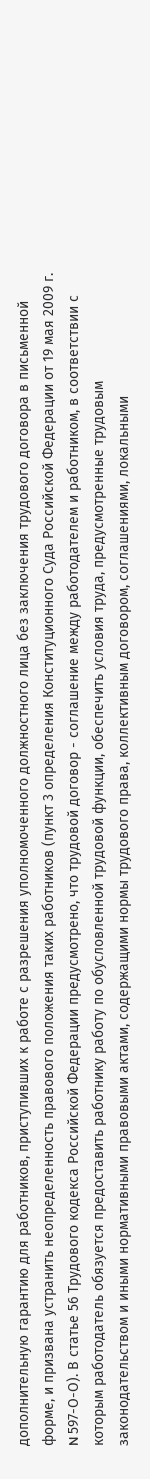дополнительную гарантию для работников, приступивших к работе с разрешения уполномоченного должностного лица без заключения трудового договора в письменной форме, и призвана устранить неопределенность правового положения таких работников (пункт 3 определения Конституционного Суда Российской Федерации от 19 мая 2009 г. N 597-О-О). В статье 56 Трудового кодекса Российской Федерации предусмотрено, что трудовой договор - соглашение между работодателем и работником, в соответствии с которым работодатель обязуется предоставить работнику работу по обусловленной трудовой функции, обеспечить условия труда, предусмотренные трудовым законодательством и иными нормативными правовыми актами, содержащими нормы трудового права, коллективным договором, соглашениями, локальными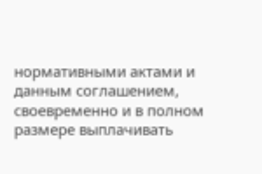нормативными актами и данным соглашением, своевременно и в полном размере выплачивать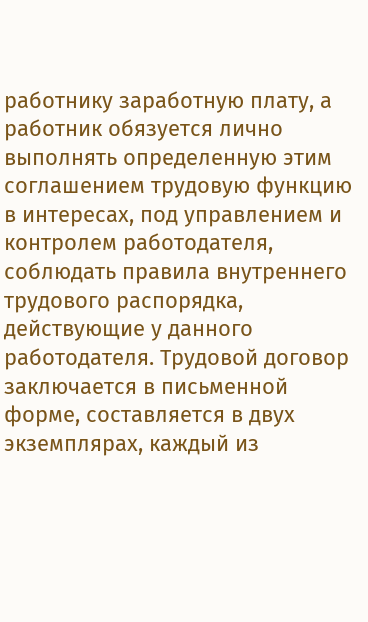работнику заработную плату, а работник обязуется лично выполнять определенную этим соглашением трудовую функцию в интересах, под управлением и контролем работодателя, соблюдать правила внутреннего трудового распорядка, действующие у данного работодателя. Трудовой договор заключается в письменной форме, составляется в двух экземплярах, каждый из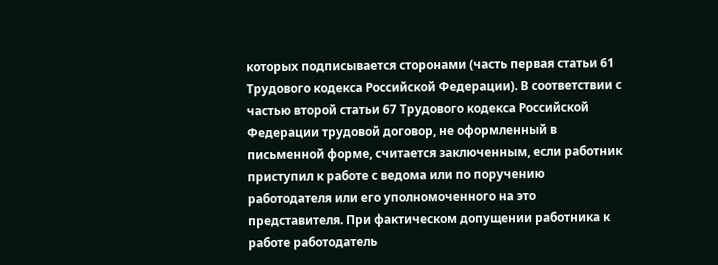которых подписывается сторонами (часть первая статьи 61 Трудового кодекса Российской Федерации). В соответствии с частью второй статьи 67 Трудового кодекса Российской Федерации трудовой договор, не оформленный в письменной форме, считается заключенным, если работник приступил к работе с ведома или по поручению работодателя или его уполномоченного на это представителя. При фактическом допущении работника к работе работодатель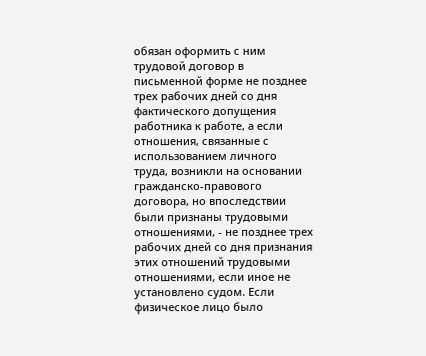обязан оформить с ним трудовой договор в письменной форме не позднее трех рабочих дней со дня фактического допущения работника к работе, а если отношения, связанные с использованием личного труда, возникли на основании гражданско-правового договора, но впоследствии были признаны трудовыми отношениями, - не позднее трех рабочих дней со дня признания этих отношений трудовыми отношениями, если иное не установлено судом. Если физическое лицо было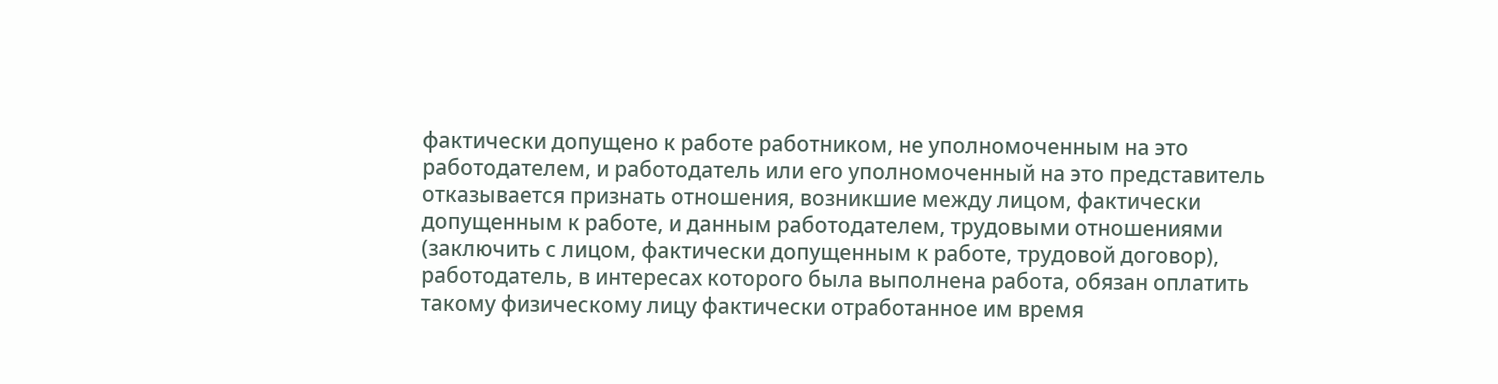фактически допущено к работе работником, не уполномоченным на это работодателем, и работодатель или его уполномоченный на это представитель отказывается признать отношения, возникшие между лицом, фактически допущенным к работе, и данным работодателем, трудовыми отношениями (заключить с лицом, фактически допущенным к работе, трудовой договор), работодатель, в интересах которого была выполнена работа, обязан оплатить такому физическому лицу фактически отработанное им время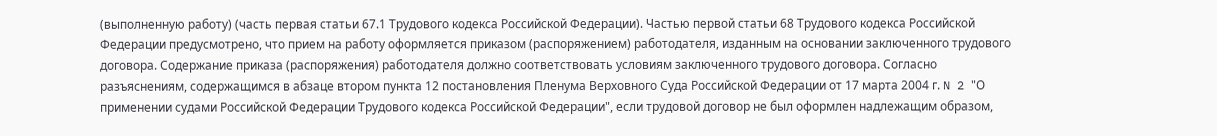(выполненную работу) (часть первая статьи 67.1 Трудового кодекса Российской Федерации). Частью первой статьи 68 Трудового кодекса Российской Федерации предусмотрено, что прием на работу оформляется приказом (распоряжением) работодателя, изданным на основании заключенного трудового договора. Содержание приказа (распоряжения) работодателя должно соответствовать условиям заключенного трудового договора. Согласно разъяснениям, содержащимся в абзаце втором пункта 12 постановления Пленума Верховного Суда Российской Федерации от 17 марта 2004 г. N 2 "О применении судами Российской Федерации Трудового кодекса Российской Федерации", если трудовой договор не был оформлен надлежащим образом,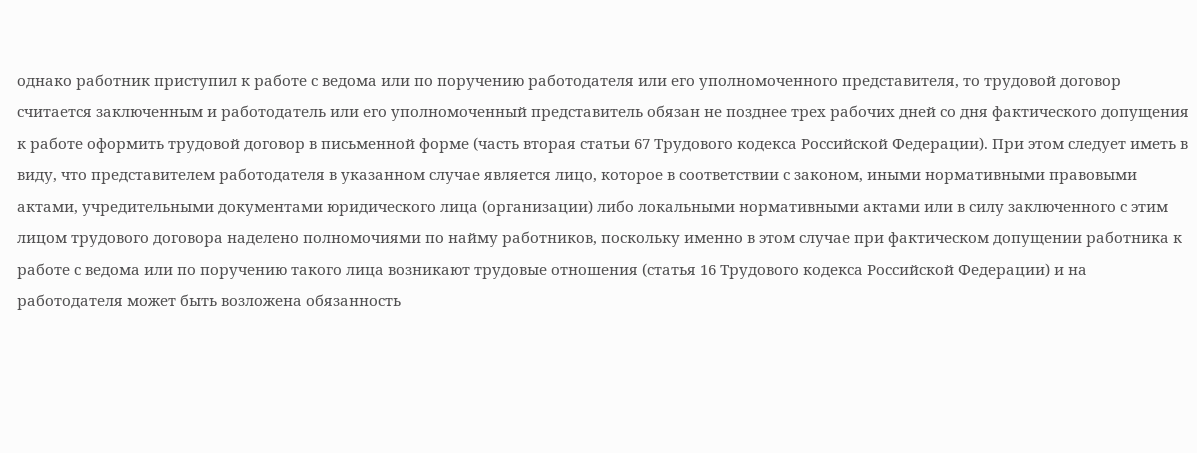однако работник приступил к работе с ведома или по поручению работодателя или его уполномоченного представителя, то трудовой договор считается заключенным и работодатель или его уполномоченный представитель обязан не позднее трех рабочих дней со дня фактического допущения к работе оформить трудовой договор в письменной форме (часть вторая статьи 67 Трудового кодекса Российской Федерации). При этом следует иметь в виду, что представителем работодателя в указанном случае является лицо, которое в соответствии с законом, иными нормативными правовыми актами, учредительными документами юридического лица (организации) либо локальными нормативными актами или в силу заключенного с этим лицом трудового договора наделено полномочиями по найму работников, поскольку именно в этом случае при фактическом допущении работника к работе с ведома или по поручению такого лица возникают трудовые отношения (статья 16 Трудового кодекса Российской Федерации) и на работодателя может быть возложена обязанность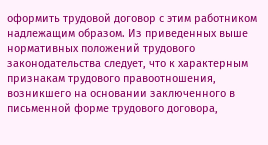оформить трудовой договор с этим работником надлежащим образом. Из приведенных выше нормативных положений трудового законодательства следует, что к характерным признакам трудового правоотношения, возникшего на основании заключенного в письменной форме трудового договора,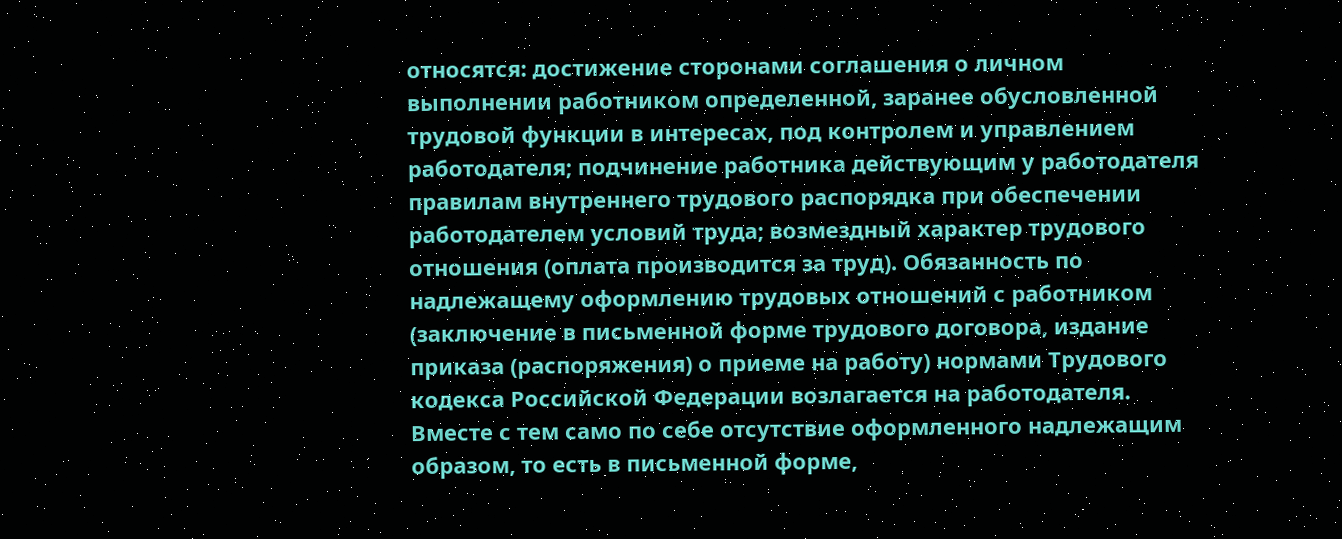относятся: достижение сторонами соглашения о личном выполнении работником определенной, заранее обусловленной трудовой функции в интересах, под контролем и управлением работодателя; подчинение работника действующим у работодателя правилам внутреннего трудового распорядка при обеспечении работодателем условий труда; возмездный характер трудового отношения (оплата производится за труд). Обязанность по надлежащему оформлению трудовых отношений с работником (заключение в письменной форме трудового договора, издание приказа (распоряжения) о приеме на работу) нормами Трудового кодекса Российской Федерации возлагается на работодателя. Вместе с тем само по себе отсутствие оформленного надлежащим образом, то есть в письменной форме,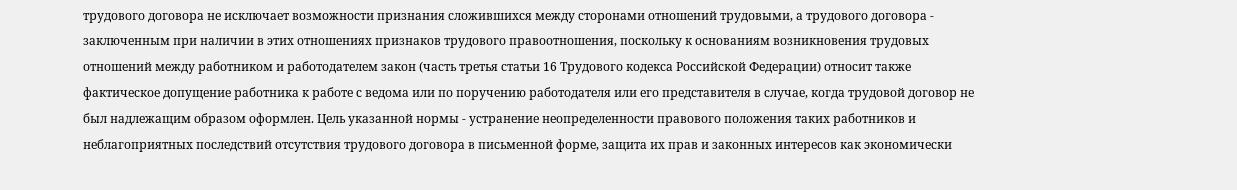трудового договора не исключает возможности признания сложившихся между сторонами отношений трудовыми, а трудового договора - заключенным при наличии в этих отношениях признаков трудового правоотношения, поскольку к основаниям возникновения трудовых отношений между работником и работодателем закон (часть третья статьи 16 Трудового кодекса Российской Федерации) относит также фактическое допущение работника к работе с ведома или по поручению работодателя или его представителя в случае, когда трудовой договор не был надлежащим образом оформлен. Цель указанной нормы - устранение неопределенности правового положения таких работников и неблагоприятных последствий отсутствия трудового договора в письменной форме, защита их прав и законных интересов как экономически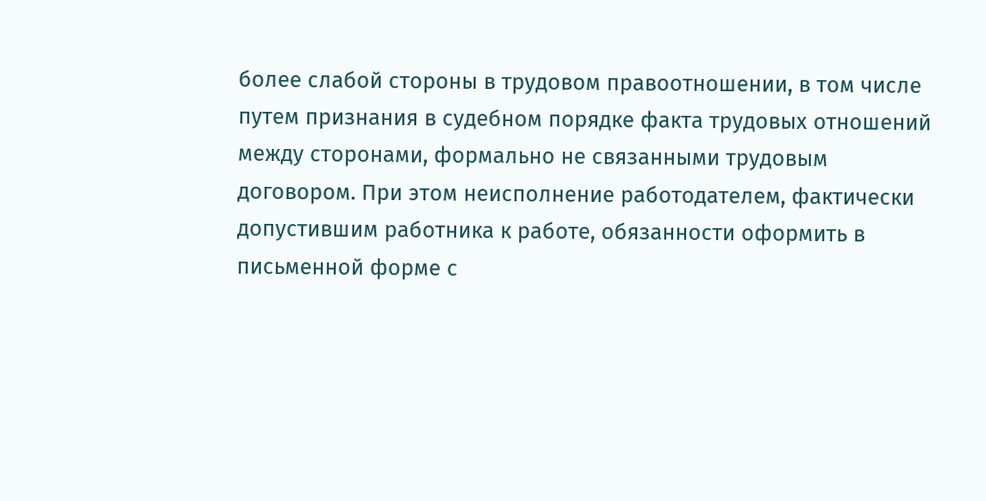более слабой стороны в трудовом правоотношении, в том числе путем признания в судебном порядке факта трудовых отношений между сторонами, формально не связанными трудовым договором. При этом неисполнение работодателем, фактически допустившим работника к работе, обязанности оформить в письменной форме с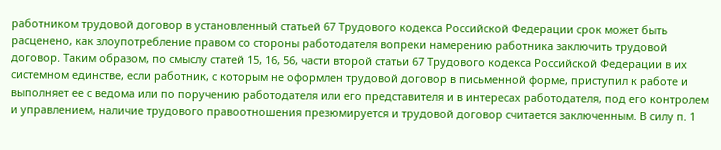работником трудовой договор в установленный статьей 67 Трудового кодекса Российской Федерации срок может быть расценено, как злоупотребление правом со стороны работодателя вопреки намерению работника заключить трудовой договор. Таким образом, по смыслу статей 15, 16, 56, части второй статьи 67 Трудового кодекса Российской Федерации в их системном единстве, если работник, с которым не оформлен трудовой договор в письменной форме, приступил к работе и выполняет ее с ведома или по поручению работодателя или его представителя и в интересах работодателя, под его контролем и управлением, наличие трудового правоотношения презюмируется и трудовой договор считается заключенным. В силу п. 1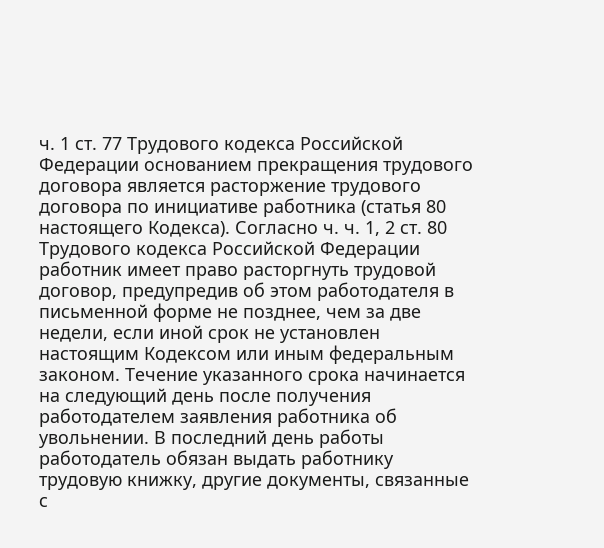ч. 1 ст. 77 Трудового кодекса Российской Федерации основанием прекращения трудового договора является расторжение трудового договора по инициативе работника (статья 80 настоящего Кодекса). Согласно ч. ч. 1, 2 ст. 80 Трудового кодекса Российской Федерации работник имеет право расторгнуть трудовой договор, предупредив об этом работодателя в письменной форме не позднее, чем за две недели, если иной срок не установлен настоящим Кодексом или иным федеральным законом. Течение указанного срока начинается на следующий день после получения работодателем заявления работника об увольнении. В последний день работы работодатель обязан выдать работнику трудовую книжку, другие документы, связанные с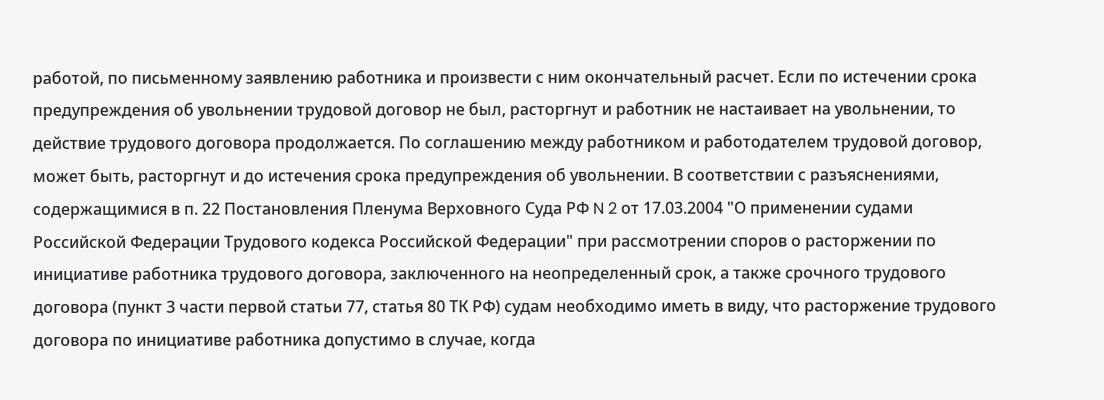работой, по письменному заявлению работника и произвести с ним окончательный расчет. Если по истечении срока предупреждения об увольнении трудовой договор не был, расторгнут и работник не настаивает на увольнении, то действие трудового договора продолжается. По соглашению между работником и работодателем трудовой договор, может быть, расторгнут и до истечения срока предупреждения об увольнении. В соответствии с разъяснениями, содержащимися в п. 22 Постановления Пленума Верховного Суда РФ N 2 от 17.03.2004 "О применении судами Российской Федерации Трудового кодекса Российской Федерации" при рассмотрении споров о расторжении по инициативе работника трудового договора, заключенного на неопределенный срок, а также срочного трудового договора (пункт 3 части первой статьи 77, статья 80 ТК РФ) судам необходимо иметь в виду, что расторжение трудового договора по инициативе работника допустимо в случае, когда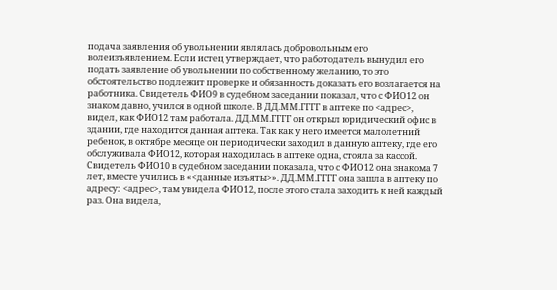подача заявления об увольнении являлась добровольным его волеизъявлением. Если истец утверждает, что работодатель вынудил его подать заявление об увольнении по собственному желанию, то это обстоятельство подлежит проверке и обязанность доказать его возлагается на работника. Свидетель ФИО9 в судебном заседании показал, что с ФИО12 он знаком давно, учился в одной школе. В ДД.ММ.ГГГГ в аптеке по <адрес>, видел, как ФИО12 там работала. ДД.ММ.ГГГГ он открыл юридический офис в здании, где находится данная аптека. Так как у него имеется малолетний ребенок, в октябре месяце он периодически заходил в данную аптеку, где его обслуживала ФИО12, которая находилась в аптеке одна, стояла за кассой. Свидетель ФИО10 в судебном заседании показала, что с ФИО12 она знакома 7 лет, вместе учились в «<данные изъяты>». ДД.ММ.ГГГГ она зашла в аптеку по адресу: <адрес>, там увидела ФИО12, после этого стала заходить к ней каждый раз. Она видела,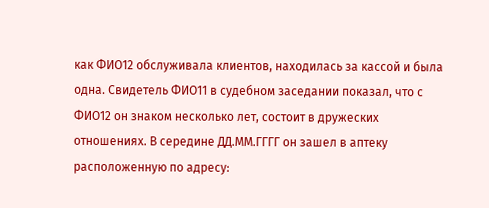как ФИО12 обслуживала клиентов, находилась за кассой и была одна. Свидетель ФИО11 в судебном заседании показал, что с ФИО12 он знаком несколько лет, состоит в дружеских отношениях. В середине ДД.ММ.ГГГГ он зашел в аптеку расположенную по адресу: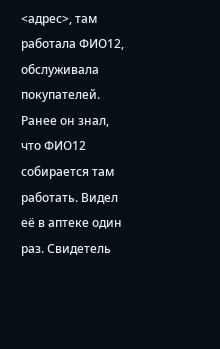<адрес>, там работала ФИО12, обслуживала покупателей. Ранее он знал, что ФИО12 собирается там работать. Видел её в аптеке один раз. Свидетель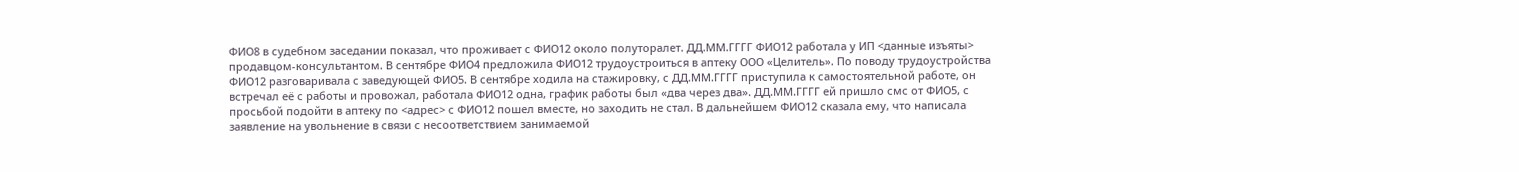ФИО8 в судебном заседании показал, что проживает с ФИО12 около полуторалет. ДД.ММ.ГГГГ ФИО12 работала у ИП <данные изъяты> продавцом-консультантом. В сентябре ФИО4 предложила ФИО12 трудоустроиться в аптеку ООО «Целитель». По поводу трудоустройства ФИО12 разговаривала с заведующей ФИО5. В сентябре ходила на стажировку, с ДД.ММ.ГГГГ приступила к самостоятельной работе, он встречал её с работы и провожал, работала ФИО12 одна, график работы был «два через два». ДД.ММ.ГГГГ ей пришло смс от ФИО5, с просьбой подойти в аптеку по <адрес> с ФИО12 пошел вместе, но заходить не стал. В дальнейшем ФИО12 сказала ему, что написала заявление на увольнение в связи с несоответствием занимаемой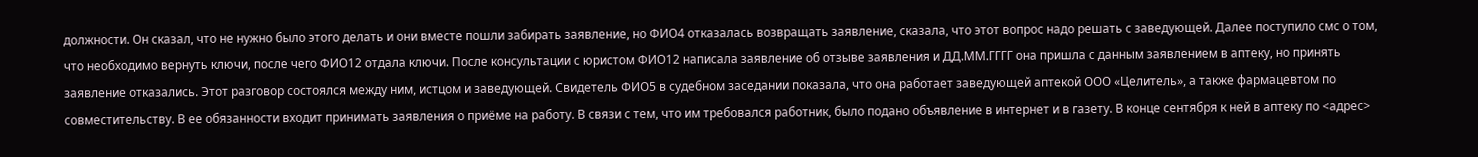должности. Он сказал, что не нужно было этого делать и они вместе пошли забирать заявление, но ФИО4 отказалась возвращать заявление, сказала, что этот вопрос надо решать с заведующей. Далее поступило смс о том, что необходимо вернуть ключи, после чего ФИО12 отдала ключи. После консультации с юристом ФИО12 написала заявление об отзыве заявления и ДД.ММ.ГГГГ она пришла с данным заявлением в аптеку, но принять заявление отказались. Этот разговор состоялся между ним, истцом и заведующей. Свидетель ФИО5 в судебном заседании показала, что она работает заведующей аптекой ООО «Целитель», а также фармацевтом по совместительству. В ее обязанности входит принимать заявления о приёме на работу. В связи с тем, что им требовался работник, было подано объявление в интернет и в газету. В конце сентября к ней в аптеку по <адрес>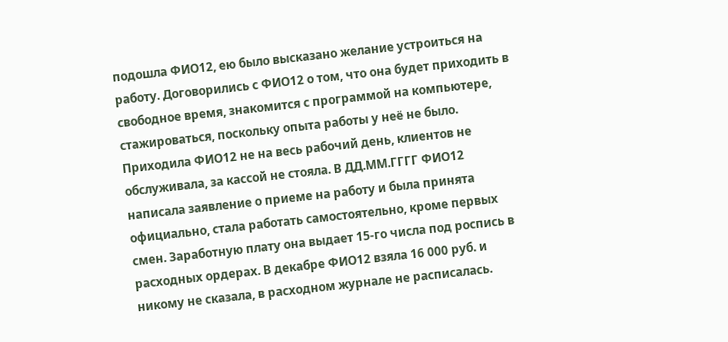подошла ФИО12, ею было высказано желание устроиться на работу. Договорились с ФИО12 о том, что она будет приходить в свободное время, знакомится с программой на компьютере, стажироваться, поскольку опыта работы у неё не было. Приходила ФИО12 не на весь рабочий день, клиентов не обслуживала, за кассой не стояла. В ДД.ММ.ГГГГ ФИО12 написала заявление о приеме на работу и была принята официально, стала работать самостоятельно, кроме первых смен. Заработную плату она выдает 15-го числа под роспись в расходных ордерах. В декабре ФИО12 взяла 16 000 руб. и никому не сказала, в расходном журнале не расписалась.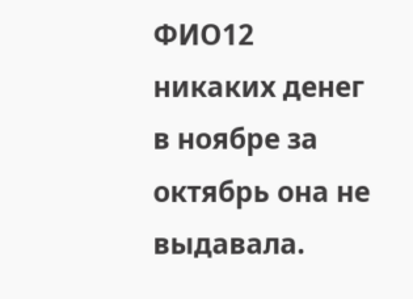ФИО12 никаких денег в ноябре за октябрь она не выдавала.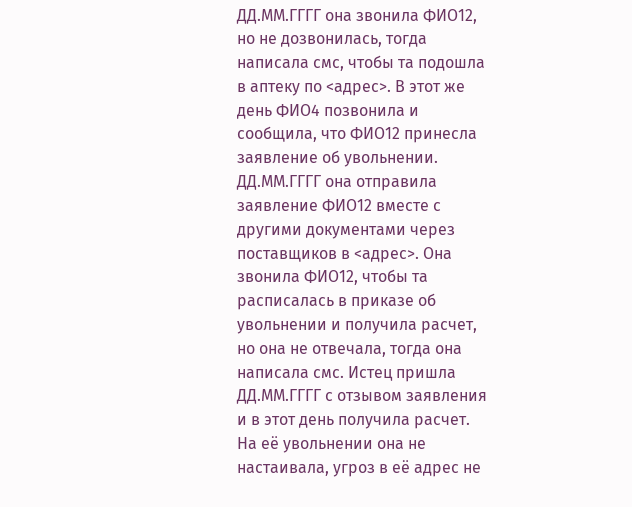ДД.ММ.ГГГГ она звонила ФИО12, но не дозвонилась, тогда написала смс, чтобы та подошла в аптеку по <адрес>. В этот же день ФИО4 позвонила и сообщила, что ФИО12 принесла заявление об увольнении. ДД.ММ.ГГГГ она отправила заявление ФИО12 вместе с другими документами через поставщиков в <адрес>. Она звонила ФИО12, чтобы та расписалась в приказе об увольнении и получила расчет, но она не отвечала, тогда она написала смс. Истец пришла ДД.ММ.ГГГГ с отзывом заявления и в этот день получила расчет. На её увольнении она не настаивала, угроз в её адрес не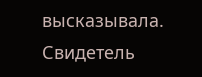высказывала. Свидетель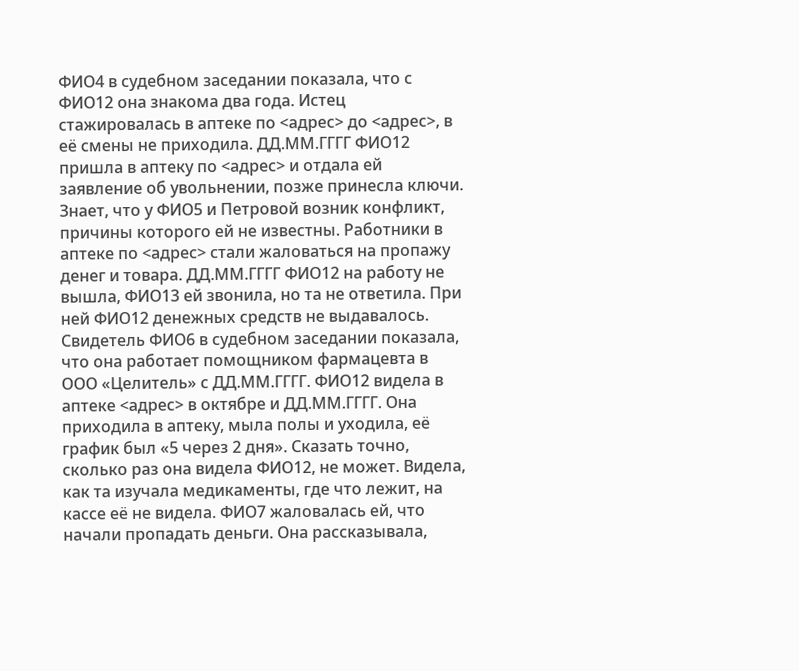ФИО4 в судебном заседании показала, что с ФИО12 она знакома два года. Истец стажировалась в аптеке по <адрес> до <адрес>, в её смены не приходила. ДД.ММ.ГГГГ ФИО12 пришла в аптеку по <адрес> и отдала ей заявление об увольнении, позже принесла ключи. Знает, что у ФИО5 и Петровой возник конфликт, причины которого ей не известны. Работники в аптеке по <адрес> стали жаловаться на пропажу денег и товара. ДД.ММ.ГГГГ ФИО12 на работу не вышла, ФИО13 ей звонила, но та не ответила. При ней ФИО12 денежных средств не выдавалось. Свидетель ФИО6 в судебном заседании показала, что она работает помощником фармацевта в ООО «Целитель» с ДД.ММ.ГГГГ. ФИО12 видела в аптеке <адрес> в октябре и ДД.ММ.ГГГГ. Она приходила в аптеку, мыла полы и уходила, её график был «5 через 2 дня». Сказать точно, сколько раз она видела ФИО12, не может. Видела, как та изучала медикаменты, где что лежит, на кассе её не видела. ФИО7 жаловалась ей, что начали пропадать деньги. Она рассказывала,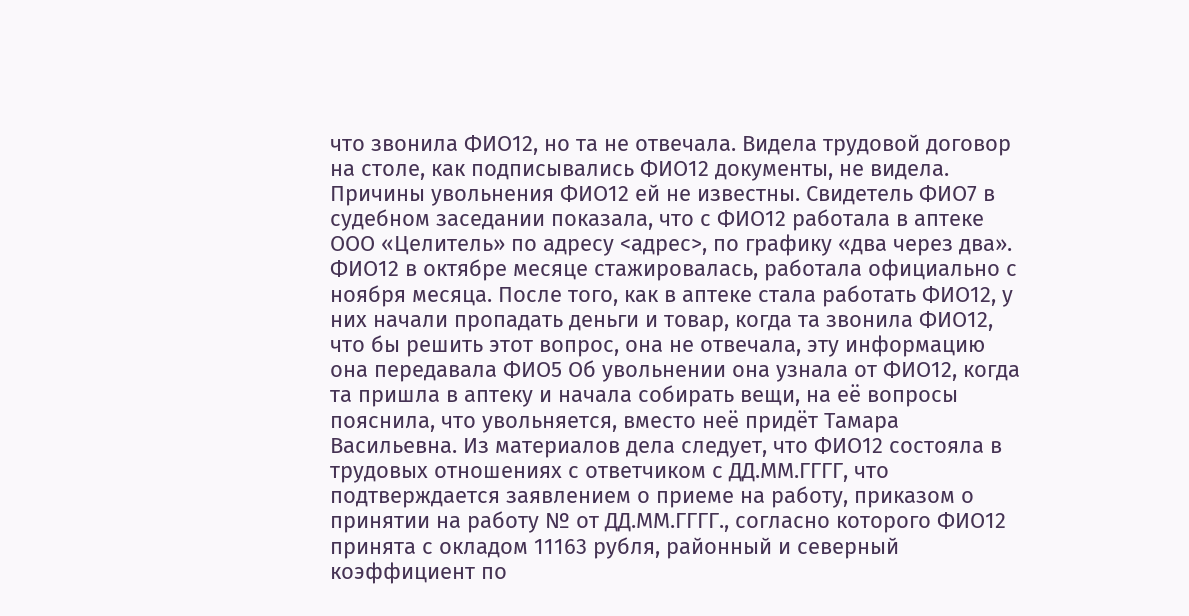что звонила ФИО12, но та не отвечала. Видела трудовой договор на столе, как подписывались ФИО12 документы, не видела. Причины увольнения ФИО12 ей не известны. Свидетель ФИО7 в судебном заседании показала, что с ФИО12 работала в аптеке ООО «Целитель» по адресу <адрес>, по графику «два через два». ФИО12 в октябре месяце стажировалась, работала официально с ноября месяца. После того, как в аптеке стала работать ФИО12, у них начали пропадать деньги и товар, когда та звонила ФИО12, что бы решить этот вопрос, она не отвечала, эту информацию она передавала ФИО5 Об увольнении она узнала от ФИО12, когда та пришла в аптеку и начала собирать вещи, на её вопросы пояснила, что увольняется, вместо неё придёт Тамара Васильевна. Из материалов дела следует, что ФИО12 состояла в трудовых отношениях с ответчиком с ДД.ММ.ГГГГ, что подтверждается заявлением о приеме на работу, приказом о принятии на работу № от ДД.ММ.ГГГГ., согласно которого ФИО12 принята с окладом 11163 рубля, районный и северный коэффициент по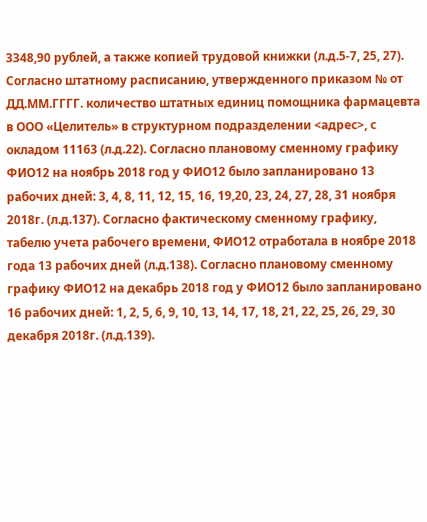3348,90 рублей, а также копией трудовой книжки (л.д.5-7, 25, 27). Согласно штатному расписанию, утвержденного приказом № от ДД.ММ.ГГГГ. количество штатных единиц помощника фармацевта в ООО «Целитель» в структурном подразделении <адрес>, с окладом 11163 (л.д.22). Согласно плановому сменному графику ФИО12 на ноябрь 2018 год у ФИО12 было запланировано 13 рабочих дней: 3, 4, 8, 11, 12, 15, 16, 19,20, 23, 24, 27, 28, 31 ноября 2018г. (л.д.137). Согласно фактическому сменному графику, табелю учета рабочего времени, ФИО12 отработала в ноябре 2018 года 13 рабочих дней (л.д.138). Согласно плановому сменному графику ФИО12 на декабрь 2018 год у ФИО12 было запланировано 16 рабочих дней: 1, 2, 5, 6, 9, 10, 13, 14, 17, 18, 21, 22, 25, 26, 29, 30 декабря 2018г. (л.д.139).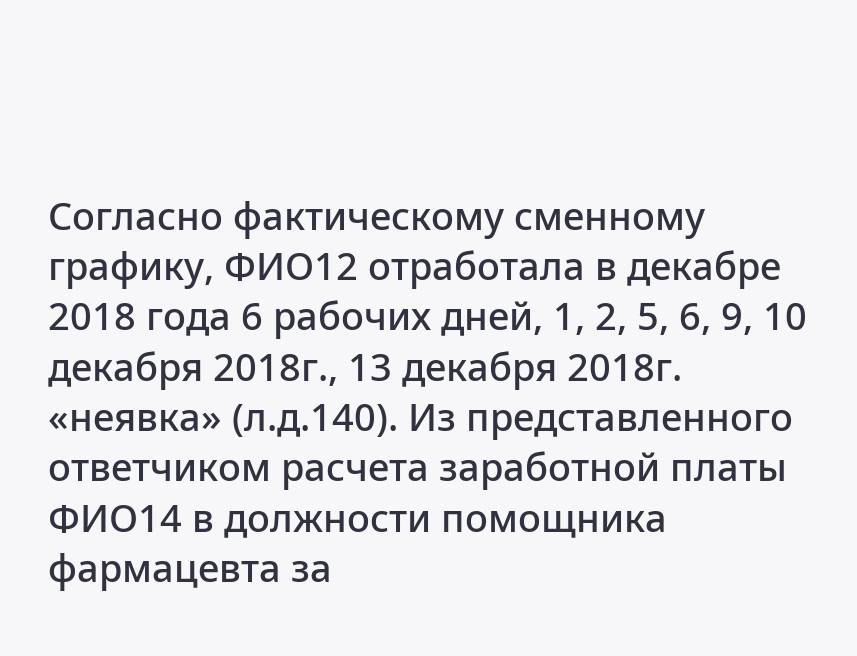Согласно фактическому сменному графику, ФИО12 отработала в декабре 2018 года 6 рабочих дней, 1, 2, 5, 6, 9, 10 декабря 2018г., 13 декабря 2018г. «неявка» (л.д.140). Из представленного ответчиком расчета заработной платы ФИО14 в должности помощника фармацевта за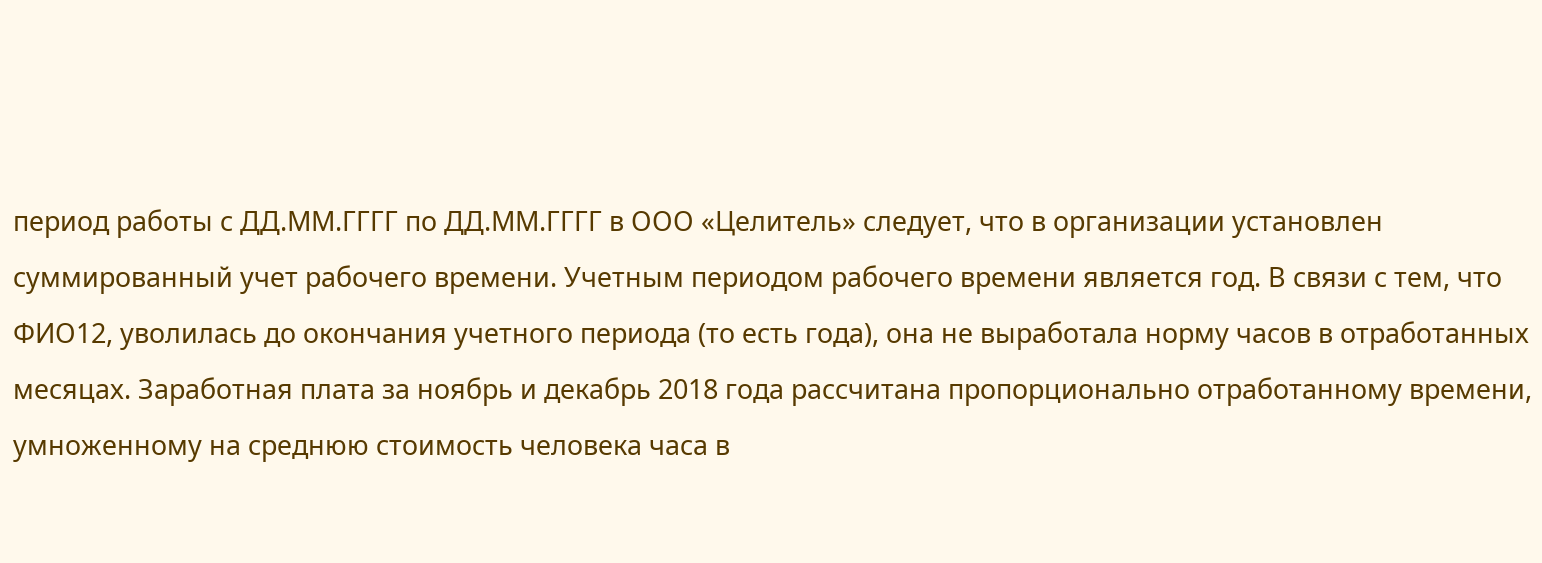период работы с ДД.ММ.ГГГГ по ДД.ММ.ГГГГ в ООО «Целитель» следует, что в организации установлен суммированный учет рабочего времени. Учетным периодом рабочего времени является год. В связи с тем, что ФИО12, уволилась до окончания учетного периода (то есть года), она не выработала норму часов в отработанных месяцах. Заработная плата за ноябрь и декабрь 2018 года рассчитана пропорционально отработанному времени, умноженному на среднюю стоимость человека часа в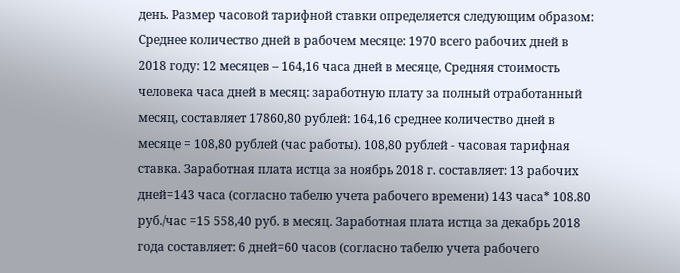день. Размер часовой тарифной ставки определяется следующим образом: Среднее количество дней в рабочем месяце: 1970 всего рабочих дней в 2018 году: 12 месяцев – 164,16 часа дней в месяце, Средняя стоимость человека часа дней в месяц: заработную плату за полный отработанный месяц, составляет 17860,80 рублей: 164,16 среднее количество дней в месяце = 108,80 рублей (час работы). 108,80 рублей - часовая тарифная ставка. Заработная плата истца за ноябрь 2018 г. составляет: 13 рабочих дней=143 часа (согласно табелю учета рабочего времени) 143 часа* 108.80 руб./час =15 558,40 руб. в месяц. Заработная плата истца за декабрь 2018 года составляет: 6 дней=60 часов (согласно табелю учета рабочего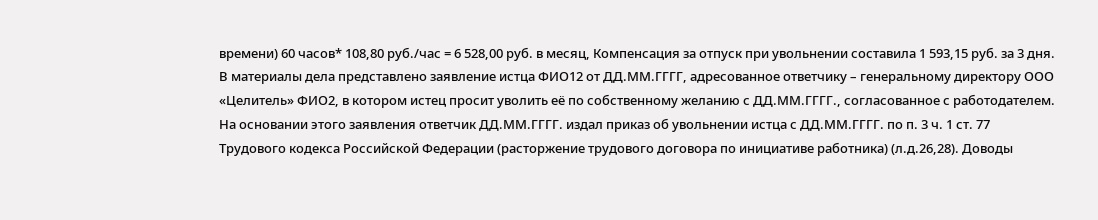времени) 60 часов* 108,80 руб./час = 6 528,00 руб. в месяц, Компенсация за отпуск при увольнении составила 1 593,15 руб. за 3 дня. В материалы дела представлено заявление истца ФИО12 от ДД.ММ.ГГГГ, адресованное ответчику – генеральному директору ООО «Целитель» ФИО2, в котором истец просит уволить её по собственному желанию с ДД.ММ.ГГГГ., согласованное с работодателем. На основании этого заявления ответчик ДД.ММ.ГГГГ. издал приказ об увольнении истца с ДД.ММ.ГГГГ. по п. 3 ч. 1 ст. 77 Трудового кодекса Российской Федерации (расторжение трудового договора по инициативе работника) (л.д.26,28). Доводы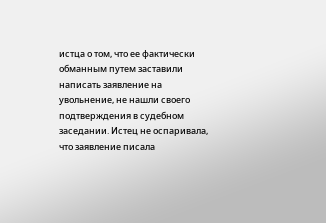истца о том, что ее фактически обманным путем заставили написать заявление на увольнение, не нашли своего подтверждения в судебном заседании. Истец не оспаривала, что заявление писала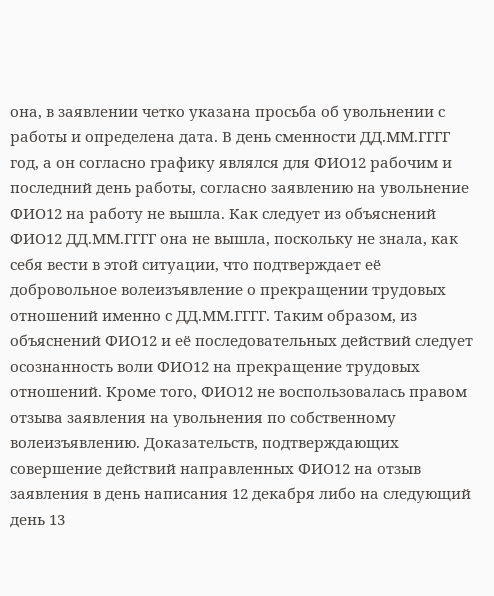она, в заявлении четко указана просьба об увольнении с работы и определена дата. В день сменности ДД.ММ.ГГГГ год, а он согласно графику являлся для ФИО12 рабочим и последний день работы, согласно заявлению на увольнение ФИО12 на работу не вышла. Как следует из объяснений ФИО12 ДД.ММ.ГГГГ она не вышла, поскольку не знала, как себя вести в этой ситуации, что подтверждает её добровольное волеизъявление о прекращении трудовых отношений именно с ДД.ММ.ГГГГ. Таким образом, из объяснений ФИО12 и её последовательных действий следует осознанность воли ФИО12 на прекращение трудовых отношений. Кроме того, ФИО12 не воспользовалась правом отзыва заявления на увольнения по собственному волеизъявлению. Доказательств, подтверждающих совершение действий направленных ФИО12 на отзыв заявления в день написания 12 декабря либо на следующий день 13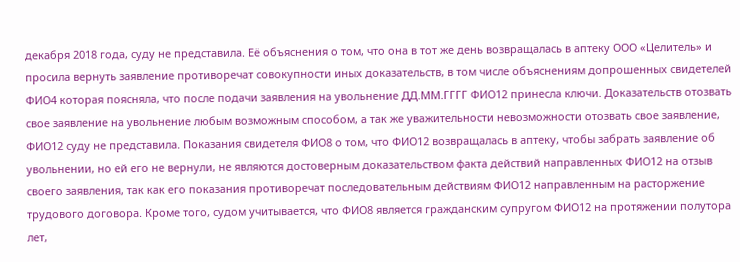декабря 2018 года, суду не представила. Её объяснения о том, что она в тот же день возвращалась в аптеку ООО «Целитель» и просила вернуть заявление противоречат совокупности иных доказательств, в том числе объяснениям допрошенных свидетелей ФИО4 которая поясняла, что после подачи заявления на увольнение ДД.ММ.ГГГГ ФИО12 принесла ключи. Доказательств отозвать свое заявление на увольнение любым возможным способом, а так же уважительности невозможности отозвать свое заявление, ФИО12 суду не представила. Показания свидетеля ФИО8 о том, что ФИО12 возвращалась в аптеку, чтобы забрать заявление об увольнении, но ей его не вернули, не являются достоверным доказательством факта действий направленных ФИО12 на отзыв своего заявления, так как его показания противоречат последовательным действиям ФИО12 направленным на расторжение трудового договора. Кроме того, судом учитывается, что ФИО8 является гражданским супругом ФИО12 на протяжении полутора лет,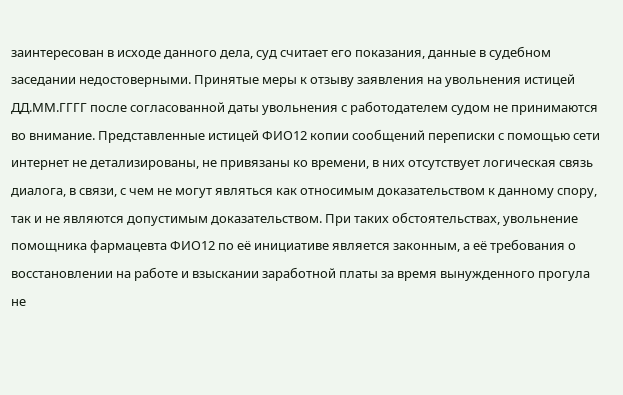заинтересован в исходе данного дела, суд считает его показания, данные в судебном заседании недостоверными. Принятые меры к отзыву заявления на увольнения истицей ДД.ММ.ГГГГ после согласованной даты увольнения с работодателем судом не принимаются во внимание. Представленные истицей ФИО12 копии сообщений переписки с помощью сети интернет не детализированы, не привязаны ко времени, в них отсутствует логическая связь диалога, в связи, с чем не могут являться как относимым доказательством к данному спору, так и не являются допустимым доказательством. При таких обстоятельствах, увольнение помощника фармацевта ФИО12 по её инициативе является законным, а её требования о восстановлении на работе и взыскании заработной платы за время вынужденного прогула не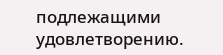подлежащими удовлетворению.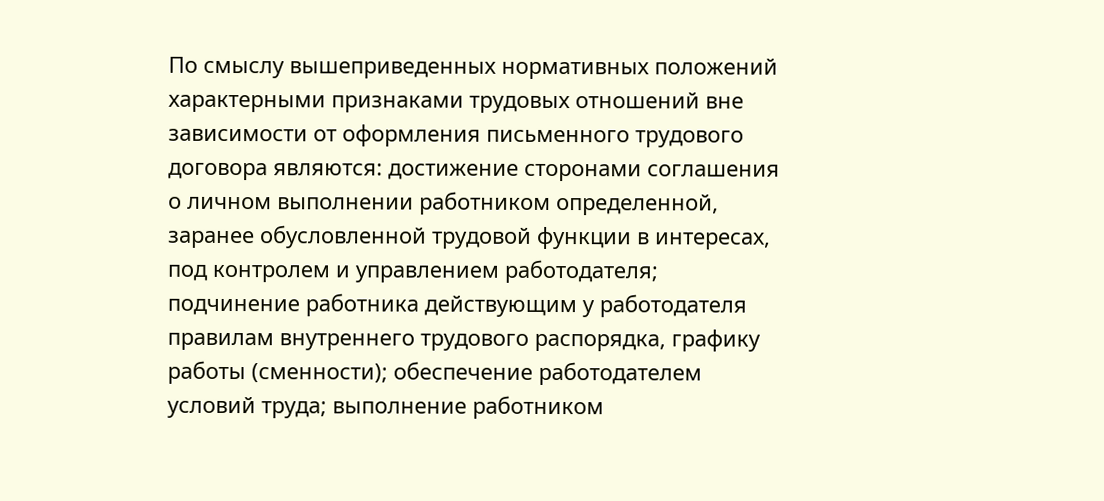По смыслу вышеприведенных нормативных положений характерными признаками трудовых отношений вне зависимости от оформления письменного трудового договора являются: достижение сторонами соглашения о личном выполнении работником определенной, заранее обусловленной трудовой функции в интересах, под контролем и управлением работодателя; подчинение работника действующим у работодателя правилам внутреннего трудового распорядка, графику работы (сменности); обеспечение работодателем условий труда; выполнение работником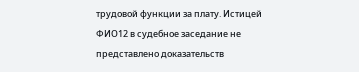трудовой функции за плату. Истицей ФИО12 в судебное заседание не представлено доказательств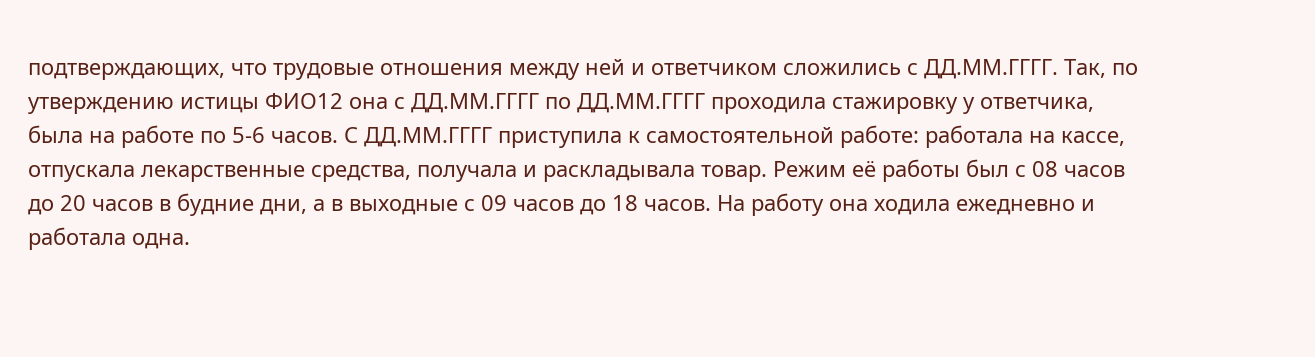подтверждающих, что трудовые отношения между ней и ответчиком сложились с ДД.ММ.ГГГГ. Так, по утверждению истицы ФИО12 она с ДД.ММ.ГГГГ по ДД.ММ.ГГГГ проходила стажировку у ответчика, была на работе по 5-6 часов. С ДД.ММ.ГГГГ приступила к самостоятельной работе: работала на кассе, отпускала лекарственные средства, получала и раскладывала товар. Режим её работы был с 08 часов до 20 часов в будние дни, а в выходные с 09 часов до 18 часов. На работу она ходила ежедневно и работала одна.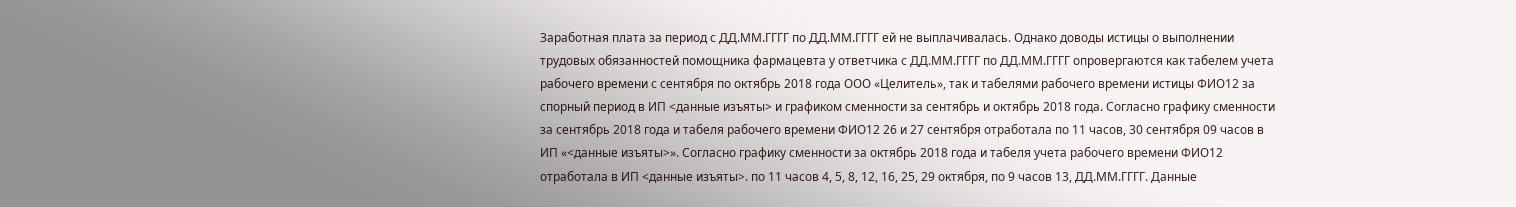Заработная плата за период с ДД.ММ.ГГГГ по ДД.ММ.ГГГГ ей не выплачивалась. Однако доводы истицы о выполнении трудовых обязанностей помощника фармацевта у ответчика с ДД.ММ.ГГГГ по ДД.ММ.ГГГГ опровергаются как табелем учета рабочего времени с сентября по октябрь 2018 года ООО «Целитель», так и табелями рабочего времени истицы ФИО12 за спорный период в ИП <данные изъяты> и графиком сменности за сентябрь и октябрь 2018 года. Согласно графику сменности за сентябрь 2018 года и табеля рабочего времени ФИО12 26 и 27 сентября отработала по 11 часов, 30 сентября 09 часов в ИП «<данные изъяты>». Согласно графику сменности за октябрь 2018 года и табеля учета рабочего времени ФИО12 отработала в ИП <данные изъяты>. по 11 часов 4, 5, 8, 12, 16, 25, 29 октября, по 9 часов 13, ДД.ММ.ГГГГ. Данные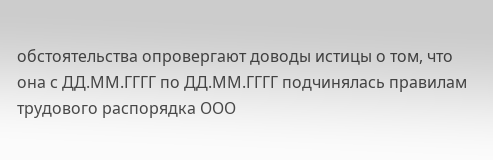обстоятельства опровергают доводы истицы о том, что она с ДД.ММ.ГГГГ по ДД.ММ.ГГГГ подчинялась правилам трудового распорядка ООО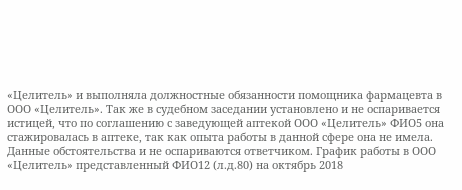«Целитель» и выполняла должностные обязанности помощника фармацевта в ООО «Целитель». Так же в судебном заседании установлено и не оспаривается истицей, что по соглашению с заведующей аптекой ООО «Целитель» ФИО5 она стажировалась в аптеке, так как опыта работы в данной сфере она не имела. Данные обстоятельства и не оспариваются ответчиком. График работы в ООО «Целитель» представленный ФИО12 (л.д.80) на октябрь 2018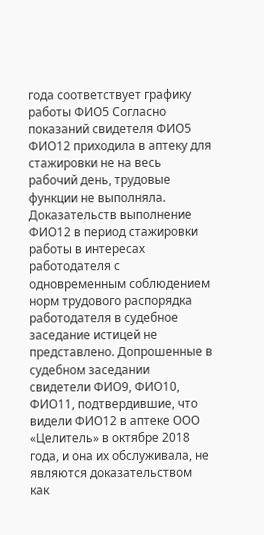года соответствует графику работы ФИО5 Согласно показаний свидетеля ФИО5 ФИО12 приходила в аптеку для стажировки не на весь рабочий день, трудовые функции не выполняла. Доказательств выполнение ФИО12 в период стажировки работы в интересах работодателя с одновременным соблюдением норм трудового распорядка работодателя в судебное заседание истицей не представлено. Допрошенные в судебном заседании свидетели ФИО9, ФИО10, ФИО11, подтвердившие, что видели ФИО12 в аптеке ООО «Целитель» в октябре 2018 года, и она их обслуживала, не являются доказательством как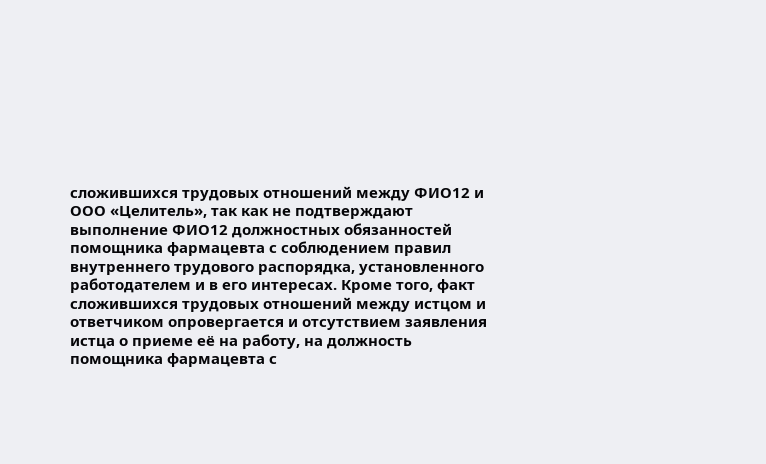сложившихся трудовых отношений между ФИО12 и ООО «Целитель», так как не подтверждают выполнение ФИО12 должностных обязанностей помощника фармацевта с соблюдением правил внутреннего трудового распорядка, установленного работодателем и в его интересах. Кроме того, факт сложившихся трудовых отношений между истцом и ответчиком опровергается и отсутствием заявления истца о приеме её на работу, на должность помощника фармацевта с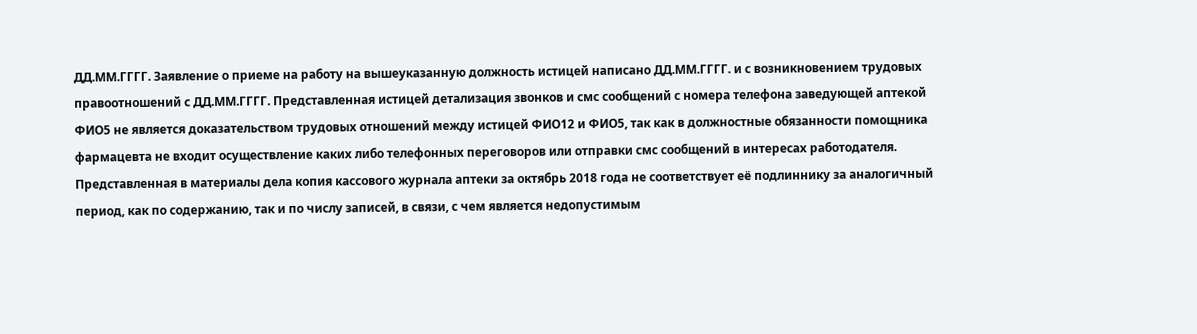ДД.ММ.ГГГГ. Заявление о приеме на работу на вышеуказанную должность истицей написано ДД.ММ.ГГГГ. и с возникновением трудовых правоотношений с ДД.ММ.ГГГГ. Представленная истицей детализация звонков и смс сообщений с номера телефона заведующей аптекой ФИО5 не является доказательством трудовых отношений между истицей ФИО12 и ФИО5, так как в должностные обязанности помощника фармацевта не входит осуществление каких либо телефонных переговоров или отправки смс сообщений в интересах работодателя. Представленная в материалы дела копия кассового журнала аптеки за октябрь 2018 года не соответствует её подлиннику за аналогичный период, как по содержанию, так и по числу записей, в связи, с чем является недопустимым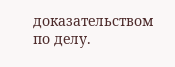доказательством по делу.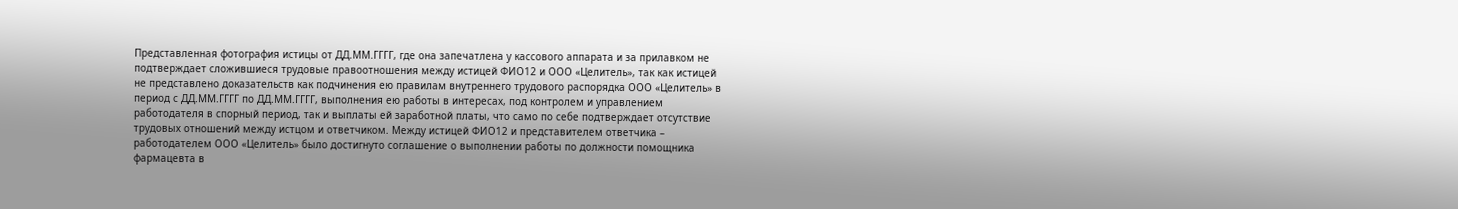Представленная фотография истицы от ДД.ММ.ГГГГ, где она запечатлена у кассового аппарата и за прилавком не подтверждает сложившиеся трудовые правоотношения между истицей ФИО12 и ООО «Целитель», так как истицей не представлено доказательств как подчинения ею правилам внутреннего трудового распорядка ООО «Целитель» в период с ДД.ММ.ГГГГ по ДД.ММ.ГГГГ, выполнения ею работы в интересах, под контролем и управлением работодателя в спорный период, так и выплаты ей заработной платы, что само по себе подтверждает отсутствие трудовых отношений между истцом и ответчиком. Между истицей ФИО12 и представителем ответчика – работодателем ООО «Целитель» было достигнуто соглашение о выполнении работы по должности помощника фармацевта в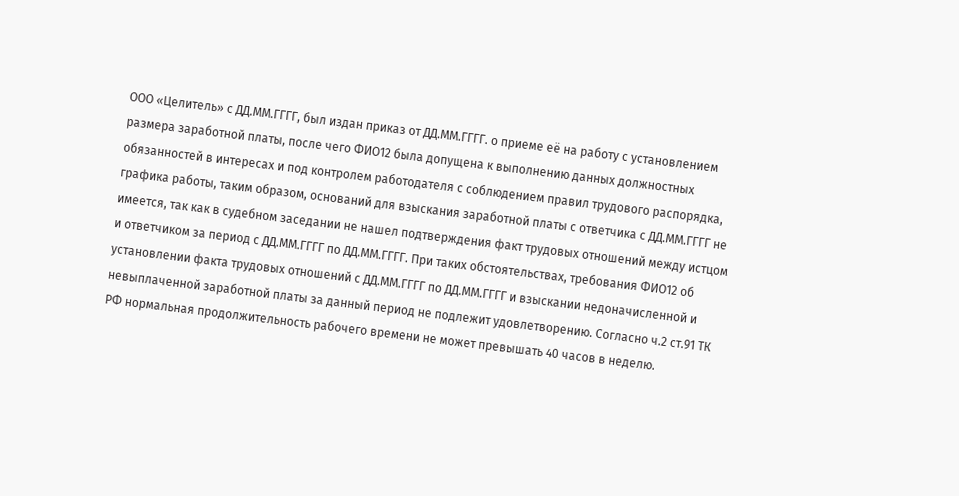ООО «Целитель» с ДД.ММ.ГГГГ, был издан приказ от ДД.ММ.ГГГГ. о приеме её на работу с установлением размера заработной платы, после чего ФИО12 была допущена к выполнению данных должностных обязанностей в интересах и под контролем работодателя с соблюдением правил трудового распорядка, графика работы, таким образом, оснований для взыскания заработной платы с ответчика с ДД.ММ.ГГГГ не имеется, так как в судебном заседании не нашел подтверждения факт трудовых отношений между истцом и ответчиком за период с ДД.ММ.ГГГГ по ДД.ММ.ГГГГ. При таких обстоятельствах, требования ФИО12 об установлении факта трудовых отношений с ДД.ММ.ГГГГ по ДД.ММ.ГГГГ и взыскании недоначисленной и невыплаченной заработной платы за данный период не подлежит удовлетворению. Согласно ч.2 ст.91 ТК РФ нормальная продолжительность рабочего времени не может превышать 40 часов в неделю.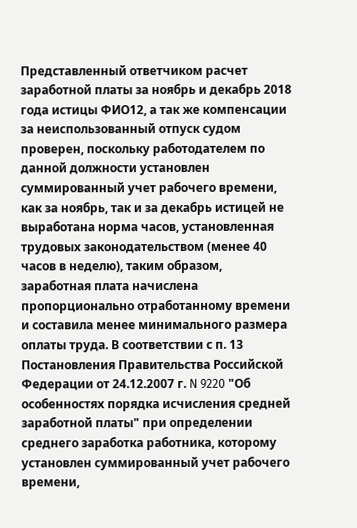Представленный ответчиком расчет заработной платы за ноябрь и декабрь 2018 года истицы ФИО12, а так же компенсации за неиспользованный отпуск судом проверен, поскольку работодателем по данной должности установлен суммированный учет рабочего времени, как за ноябрь, так и за декабрь истицей не выработана норма часов, установленная трудовых законодательством (менее 40 часов в неделю), таким образом, заработная плата начислена пропорционально отработанному времени и составила менее минимального размера оплаты труда. В соответствии с п. 13 Постановления Правительства Российской Федерации от 24.12.2007 г. N 9220 "Об особенностях порядка исчисления средней заработной платы" при определении среднего заработка работника, которому установлен суммированный учет рабочего времени,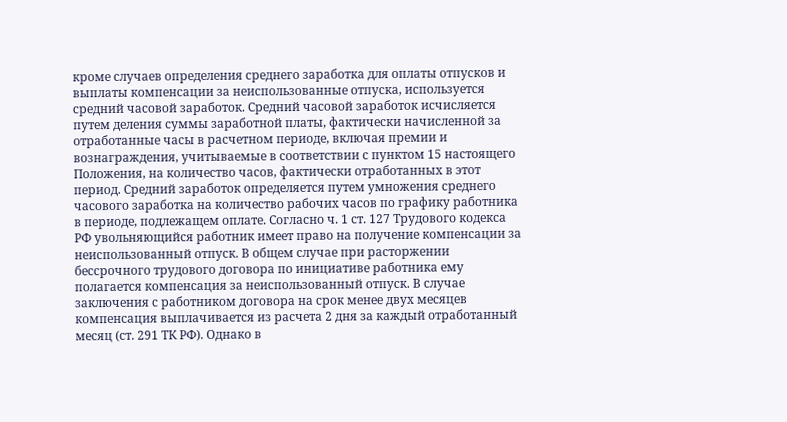кроме случаев определения среднего заработка для оплаты отпусков и выплаты компенсации за неиспользованные отпуска, используется средний часовой заработок. Средний часовой заработок исчисляется путем деления суммы заработной платы, фактически начисленной за отработанные часы в расчетном периоде, включая премии и вознаграждения, учитываемые в соответствии с пунктом 15 настоящего Положения, на количество часов, фактически отработанных в этот период. Средний заработок определяется путем умножения среднего часового заработка на количество рабочих часов по графику работника в периоде, подлежащем оплате. Согласно ч. 1 ст. 127 Трудового кодекса РФ увольняющийся работник имеет право на получение компенсации за неиспользованный отпуск. В общем случае при расторжении бессрочного трудового договора по инициативе работника ему полагается компенсация за неиспользованный отпуск. В случае заключения с работником договора на срок менее двух месяцев компенсация выплачивается из расчета 2 дня за каждый отработанный месяц (ст. 291 ТК РФ). Однако в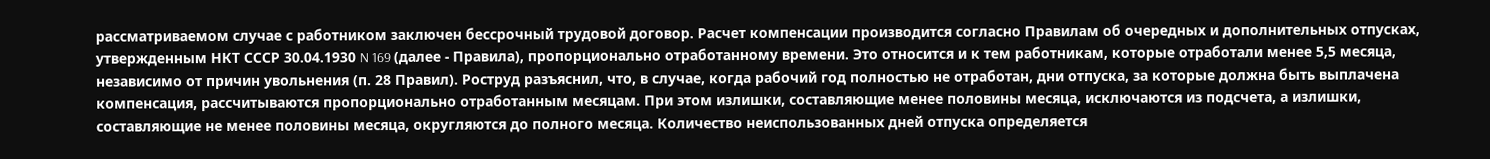рассматриваемом случае с работником заключен бессрочный трудовой договор. Расчет компенсации производится согласно Правилам об очередных и дополнительных отпусках, утвержденным НКТ СССР 30.04.1930 N 169 (далее - Правила), пропорционально отработанному времени. Это относится и к тем работникам, которые отработали менее 5,5 месяца, независимо от причин увольнения (п. 28 Правил). Роструд разъяснил, что, в случае, когда рабочий год полностью не отработан, дни отпуска, за которые должна быть выплачена компенсация, рассчитываются пропорционально отработанным месяцам. При этом излишки, составляющие менее половины месяца, исключаются из подсчета, а излишки, составляющие не менее половины месяца, округляются до полного месяца. Количество неиспользованных дней отпуска определяется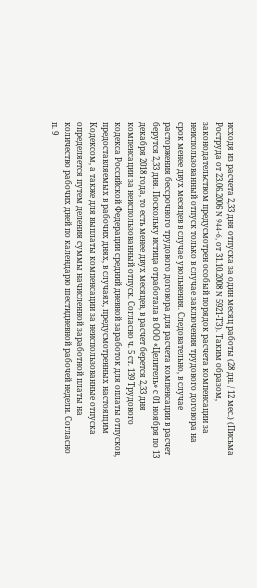исходя из расчета 2,33 дня отпуска за один месяц работы (28 дн. / 12 мес.) (Письма Роструда от 23.06.2006 N 944-6, от 31.10.2008 N 5921-ТЗ). Таким образом, законодательством предусмотрен особый порядок расчета компенсации за неиспользованный отпуск только в случае заключения трудового договора на срок менее двух месяцев в случае увольнения. Следовательно, в случае расторжения бессрочного трудового договора для расчета компенсации в расчет берутся 2,33 дня. Поскольку истица отработала в ООО «Целитель» с 01 ноября по 13 декабря 2018 года, то есть менее двух месяцев, в расчет берется 2,33 дня компенсации за неиспользованный отпуск. Согласно ч. 5 ст. 139 Трудового кодекса Российской Федерации средний дневной заработок для оплаты отпусков, предоставляемых в рабочих днях, в случаях, предусмотренных настоящим Кодексом, а также для выплаты компенсации за неиспользованные отпуска определяется путем деления суммы начисленной заработной платы на количество рабочих дней по календарю шестидневной рабочей недели. Согласно п. 9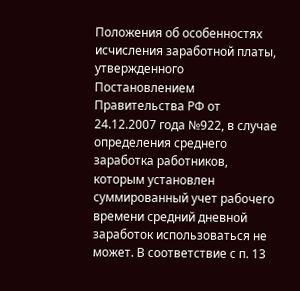Положения об особенностях исчисления заработной платы, утвержденного Постановлением Правительства РФ от 24.12.2007 года №922, в случае определения среднего заработка работников, которым установлен суммированный учет рабочего времени средний дневной заработок использоваться не может. В соответствие с п. 13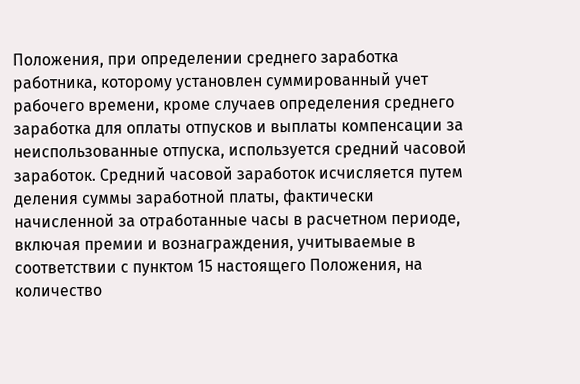Положения, при определении среднего заработка работника, которому установлен суммированный учет рабочего времени, кроме случаев определения среднего заработка для оплаты отпусков и выплаты компенсации за неиспользованные отпуска, используется средний часовой заработок. Средний часовой заработок исчисляется путем деления суммы заработной платы, фактически начисленной за отработанные часы в расчетном периоде, включая премии и вознаграждения, учитываемые в соответствии с пунктом 15 настоящего Положения, на количество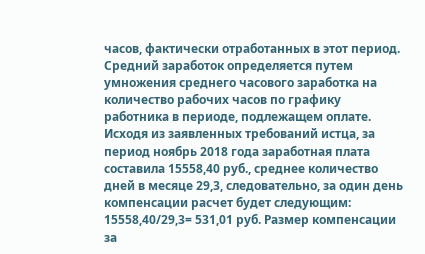часов, фактически отработанных в этот период. Средний заработок определяется путем умножения среднего часового заработка на количество рабочих часов по графику работника в периоде, подлежащем оплате. Исходя из заявленных требований истца, за период ноябрь 2018 года заработная плата составила 15558,40 руб., среднее количество дней в месяце 29,3, следовательно, за один день компенсации расчет будет следующим: 15558,40/29,3= 531,01 руб. Размер компенсации за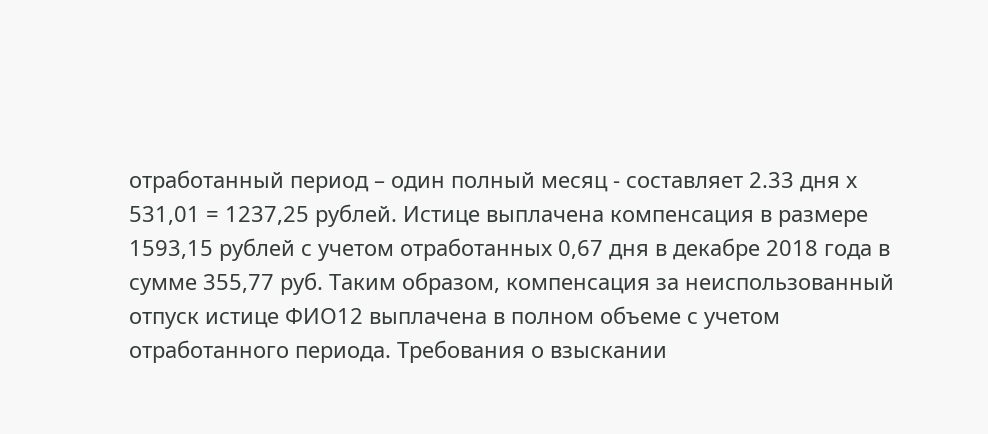отработанный период – один полный месяц - составляет 2.33 дня х 531,01 = 1237,25 рублей. Истице выплачена компенсация в размере 1593,15 рублей с учетом отработанных 0,67 дня в декабре 2018 года в сумме 355,77 руб. Таким образом, компенсация за неиспользованный отпуск истице ФИО12 выплачена в полном объеме с учетом отработанного периода. Требования о взыскании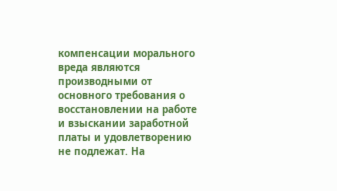компенсации морального вреда являются производными от основного требования о восстановлении на работе и взыскании заработной платы и удовлетворению не подлежат. На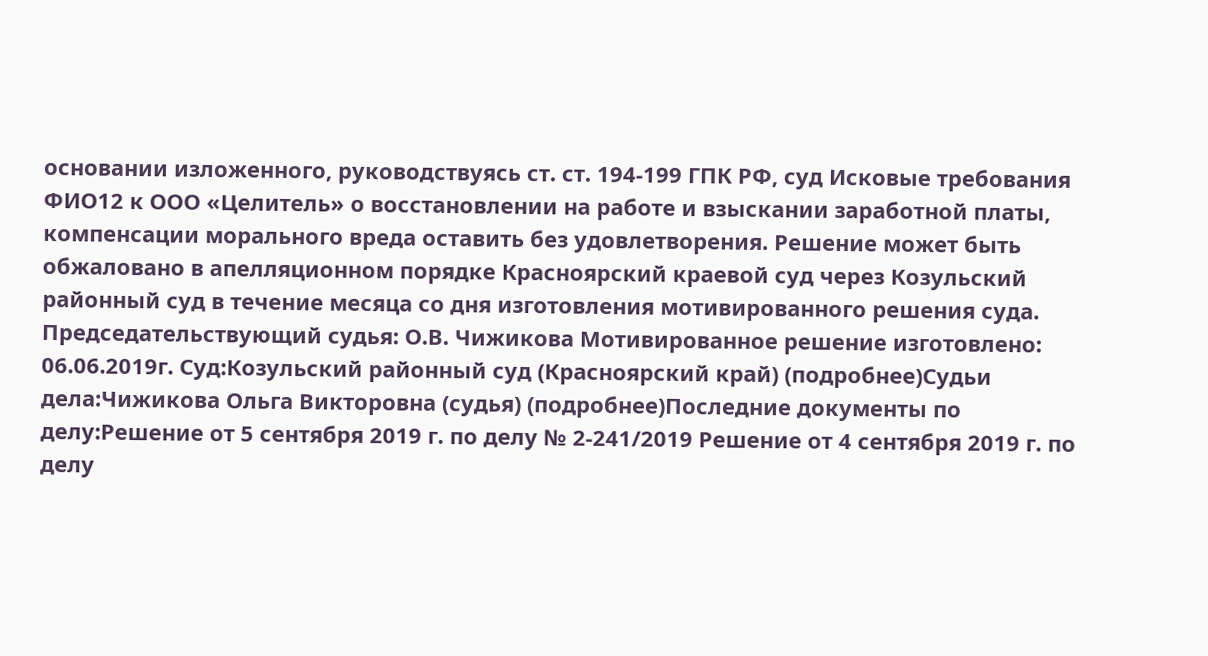основании изложенного, руководствуясь ст. ст. 194-199 ГПК РФ, суд Исковые требования ФИО12 к ООО «Целитель» о восстановлении на работе и взыскании заработной платы, компенсации морального вреда оставить без удовлетворения. Решение может быть обжаловано в апелляционном порядке Красноярский краевой суд через Козульский районный суд в течение месяца со дня изготовления мотивированного решения суда. Председательствующий судья: О.В. Чижикова Мотивированное решение изготовлено: 06.06.2019г. Суд:Козульский районный суд (Красноярский край) (подробнее)Судьи дела:Чижикова Ольга Викторовна (судья) (подробнее)Последние документы по делу:Решение от 5 сентября 2019 г. по делу № 2-241/2019 Решение от 4 сентября 2019 г. по делу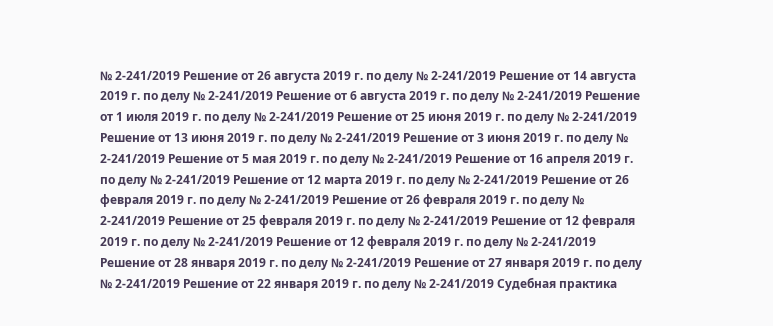№ 2-241/2019 Решение от 26 августа 2019 г. по делу № 2-241/2019 Решение от 14 августа 2019 г. по делу № 2-241/2019 Решение от 6 августа 2019 г. по делу № 2-241/2019 Решение от 1 июля 2019 г. по делу № 2-241/2019 Решение от 25 июня 2019 г. по делу № 2-241/2019 Решение от 13 июня 2019 г. по делу № 2-241/2019 Решение от 3 июня 2019 г. по делу № 2-241/2019 Решение от 5 мая 2019 г. по делу № 2-241/2019 Решение от 16 апреля 2019 г. по делу № 2-241/2019 Решение от 12 марта 2019 г. по делу № 2-241/2019 Решение от 26 февраля 2019 г. по делу № 2-241/2019 Решение от 26 февраля 2019 г. по делу № 2-241/2019 Решение от 25 февраля 2019 г. по делу № 2-241/2019 Решение от 12 февраля 2019 г. по делу № 2-241/2019 Решение от 12 февраля 2019 г. по делу № 2-241/2019 Решение от 28 января 2019 г. по делу № 2-241/2019 Решение от 27 января 2019 г. по делу № 2-241/2019 Решение от 22 января 2019 г. по делу № 2-241/2019 Судебная практика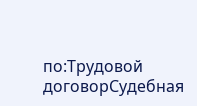по:Трудовой договорСудебная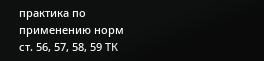практика по применению норм ст. 56, 57, 58, 59 ТК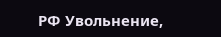РФ Увольнение,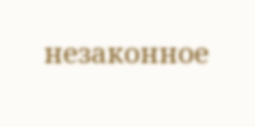незаконное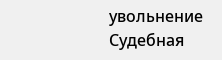увольнение Судебная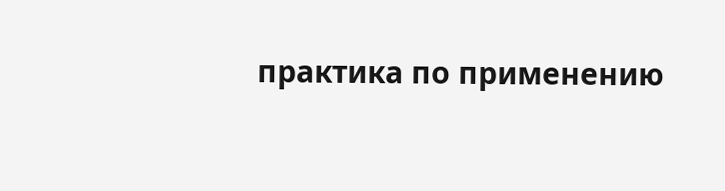практика по применению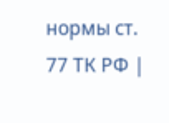нормы ст. 77 ТК РФ |